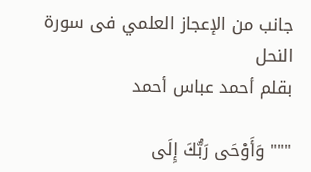جانب من الإعجاز العلمي فى سورة النحل
بقلم أحمد عباس أحمد

""" وَأَوْحَى رَبُّكَ إِلَى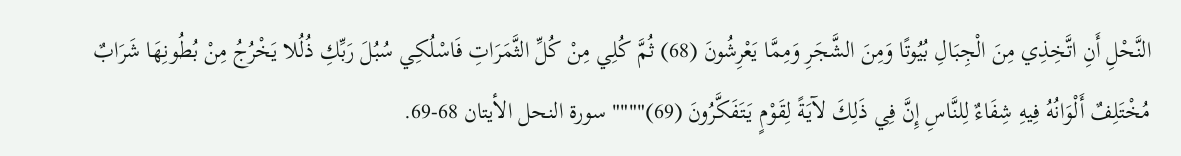النَّحْلِ أَنِ اتَّخِذِي مِنَ الْجِبَالِ بُيُوتًا وَمِنَ الشَّجَرِ وَمِمَّا يَعْرِشُونَ (68) ثُمَّ كُلِي مِنْ كُلِّ الثَّمَرَاتِ فَاسْلُكِي سُبُلَ رَبِّكِ ذُلُلا يَخْرُجُ مِنْ بُطُونِهَا شَرَابٌ مُخْتَلِفٌ أَلْوَانُهُ فِيهِ شِفَاءٌ لِلنَّاسِ إِنَّ فِي ذَلِكَ لآيَةً لِقَوْمٍ يَتَفَكَّرُونَ (69)"""" سورة النحل الأيتان 68-69.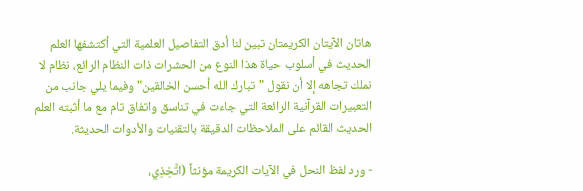هاتان الآيتان الكريمتان تبين لنا أدق التفاصيل العلمية التي أكتشفها العلم الحديث في أسلوب حياة هذا النوع من الحشرات ذات النظام الرائع، نظام لا نملك تجاهه إلا أن نقول "تبارك الله أحسن الخالقين" وفيما يلي جانب من التعبيرات القرآنية الرائعة التي جاءت في تناسق واتفاق تام مع ما أثبته العلم الحديث القائم على الملاحظات الدقيقة بالتقنيات والأدوات الحديثة.

- ورد لفظ النحل في الآيات الكريمة مؤنثاً (اتَّخِذِي،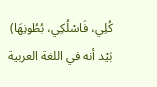كُلِي، فَاسْلُكِي، بُطُونِهَا) بَيْد أنه في اللغة العربية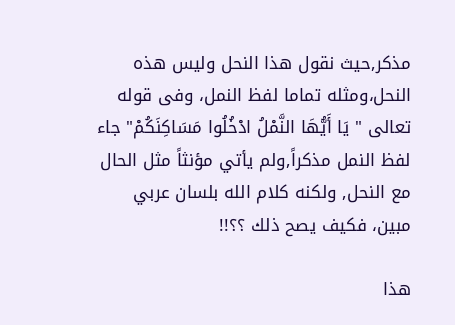مذكر,حيث نقول هذا النحل وليس هذه النحل،ومثله تماما لفظ النمل، وفى قوله تعالى " يَا أَيُّهَا النَّمْلُ ادْخُلُوا مَسَاكِنَكُمْ" جاء لفظ النمل مذكراً,ولم يأتي مؤنثاً مثل الحال مع النحل, ولكنه كلام الله بلسان عربي مبين، فكيف يصح ذلك ؟؟!!

هذا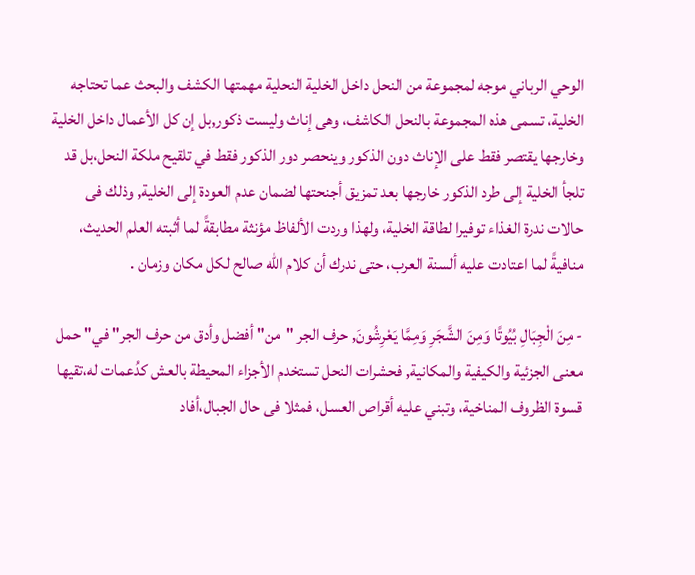الوحي الرباني موجه لمجموعة من النحل داخل الخلية النحلية مهمتها الكشف والبحث عما تحتاجه الخلية، تسمى هذه المجموعة بالنحل الكاشف، وهى إناث وليست ذكور,بل إن كل الأعمال داخل الخلية وخارجها يقتصر فقط على الإناث دون الذكور وينحصر دور الذكور فقط في تلقيح ملكة النحل،بل قد تلجأ الخلية إلى طرد الذكور خارجها بعد تمزيق أجنحتها لضمان عدم العودة إلى الخلية, وذلك فى حالات ندرة الغذاء توفيرا لطاقة الخلية، ولهذا وردت الألفاظ مؤنثة مطابقةً لما أثبته العلم الحديث، منافيةً لما اعتادت عليه ألسنة العرب، حتى ندرك أن كلام الله صالح لكل مكان وزمان .

- مِنَ الْجِبَالِ بُيُوتًا وَمِنَ الشَّجَرِ وَمِمَّا يَعْرِشُونَ, حرف الجر "من" أفضل وأدق من حرف الجر" في" حمل معنى الجزئية والكيفية والمكانية, فحشرات النحل تستخدم الأجزاء المحيطة بالعش كدُعمات له،تقيها قسوة الظروف المناخية، وتبني عليه أقراص العسل، فمثلا فى حال الجبال،أفاد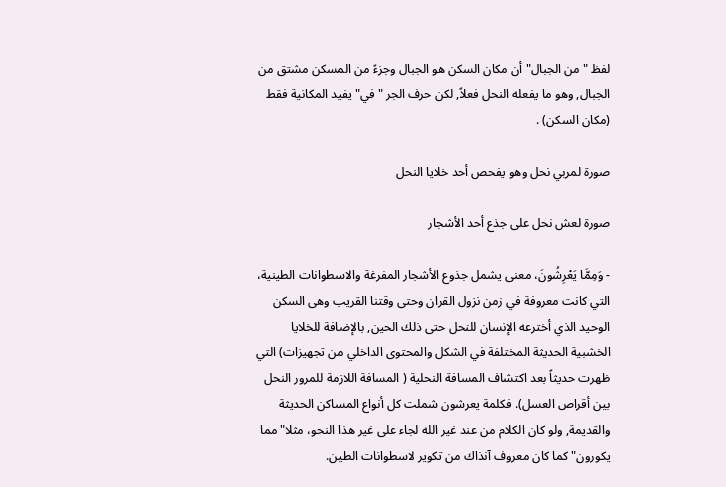لفظ "من الجبال" أن مكان السكن هو الجبال وجزءً من المسكن مشتق من الجبال, وهو ما يفعله النحل فعلاً, لكن حرف الجر "في" يفيد المكانية فقط (مكان السكن) .

صورة لمربي نحل وهو يفحص أحد خلايا النحل

صورة لعش نحل على جذع أحد الأشجار

- وَمِمَّا يَعْرِشُونَ، معنى يشمل جذوع الأشجار المفرغة والاسطوانات الطينية، التي كانت معروفة في زمن نزول القران وحتى وقتنا القريب وهى السكن الوحيد الذي أخترعه الإنسان للنحل حتى ذلك الحين, بالإضافة للخلايا الخشبية الحديثة المختلفة في الشكل والمحتوى الداخلي من تجهيزات) التي ظهرت حديثاً بعد اكتشاف المسافة النحلية ( المسافة اللازمة للمرور النحل بين أقراص العسل). فكلمة يعرشون شملت كل أنواع المساكن الحديثة والقديمة, ولو كان الكلام من عند غير الله لجاء على غير هذا النحو، مثلا" مما يكورون" كما كان معروف آنذاك من تكوير لاسطوانات الطين.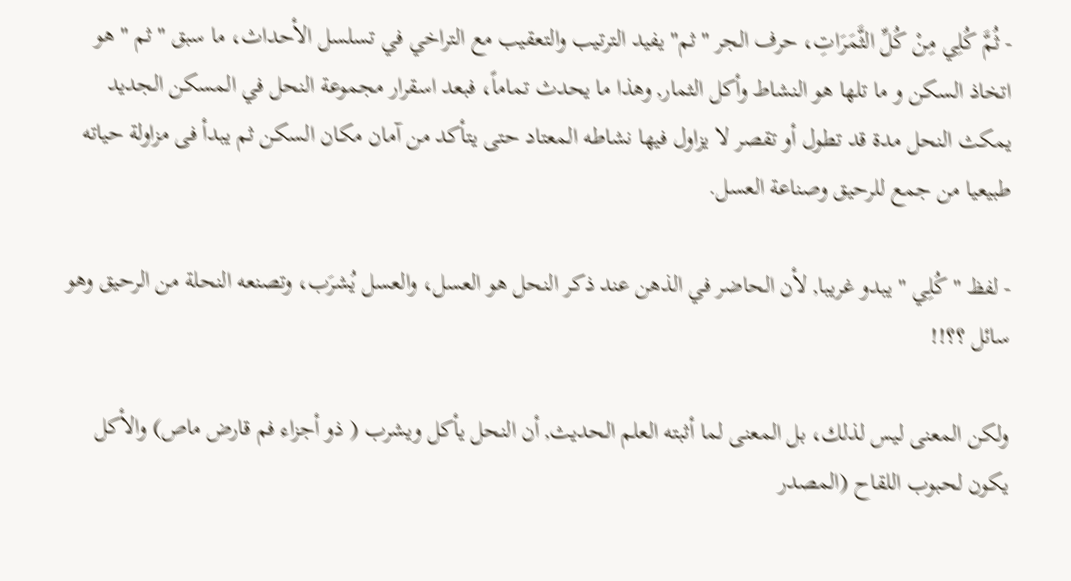- ثُمَّ كُلِي مِنْ كُلِّ الثَّمَرَاتِ، حرف الجر "ثم" يفيد الترتيب والتعقيب مع التراخي في تسلسل الأحداث، ما سبق "ثم " هو اتخاذ السكن و ما تلها هو النشاط وأكل الثمار, وهذا ما يحدث تماماً، فبعد اسقرار مجموعة النحل في المسكن الجديد يمكث النحل مدة قد تطول أو تقصر لا يزاول فيها نشاطه المعتاد حتى يتأكد من آمان مكان السكن ثم يبدأ فى مزاولة حياته طبيعيا من جمع للرحيق وصناعة العسل.

- لفظ " كُلِي " يبدو غريبا, لأن الحاضر في الذهن عند ذكر النحل هو العسل، والعسل يُشرَب، وتصنعه النحلة من الرحيق وهو سائل ؟؟!!

ولكن المعنى ليس لذلك، بل المعنى لما أثبته العلم الحديث, أن النحل يأكل ويشرب ( ذو أجزاء فم قارض ماص) والأكل يكون لحبوب اللقاح (المصدر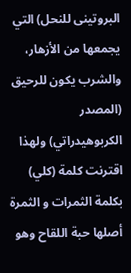البروتينى للنحل) التي يجمعها من الأزهار، والشرب يكون للرحيق (المصدر الكربوهيدراتي) ولهذا اقترنت كلمة (كلي) بكلمة الثمرات و الثمرة أصلها حبة اللقاح وهو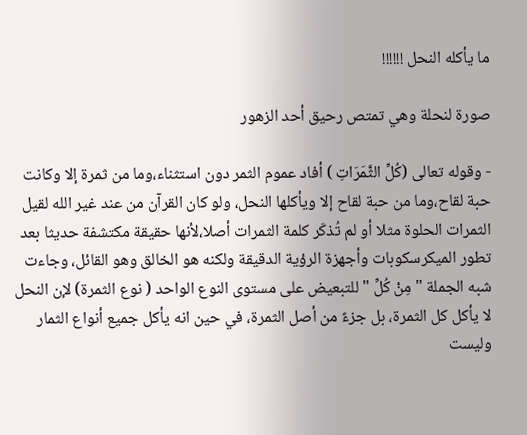ما يأكله النحل !!!!!!

صورة لنحلة وهي تمتص رحيق أحد الزهور

- وقوله تعالى (كُلِّ الثَّمَرَاتِ ) أفاد عموم الثمر دون استثناء،وما من ثمرة إلا وكانت حبة لقاح،وما من حبة لقاح إلا ويأكلها النحل، ولو كان القرآن من عند غير الله لقيل الثمرات الحلوة مثلا أو لم تُذكَر كلمة الثمرات أصلا،لأنها حقيقة مكتشفة حديثا بعد تطور الميكرسكوبات وأجهزة الرؤية الدقيقة ولكنه هو الخالق وهو القائل، وجاءت شبه الجملة " مِنْ كُلِّ " للتبعيض على مستوى النوع الواحد ( نوع الثمرة) لإن النحل لا يأكل كل الثمرة، بل جزءً من أصل الثمرة، في حين انه يأكل جميع أنواع الثمار وليست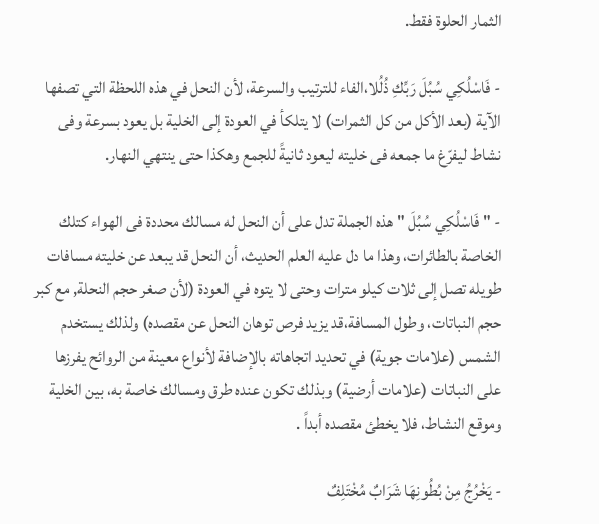الثمار الحلوة فقط.

- فَاسْلُكِي سُبُلَ رَبِّكِ ذُلُلا،الفاء للترتيب والسرعة، لأن النحل في هذه اللحظة التي تصفها الآية (بعد الأكل من كل الثمرات) لا يتلكأ في العودة إلى الخلية بل يعود بسرعة وفى نشاط ليفرّغ ما جمعه فى خليته ليعود ثانيةً للجمع وهكذا حتى ينتهي النهار.

- " فَاسْلُكِي سُبُلَ " هذه الجملة تدل على أن النحل له مسالك محددة فى الهواء كتلك الخاصة بالطائرات، وهذا ما دل عليه العلم الحديث، أن النحل قد يبعد عن خليته مسافات طويله تصل إلى ثلات كيلو مترات وحتى لا يتوه في العودة (لأن صغر حجم النحلة, مع كبر حجم النباتات، وطول المسافة،قد يزيد فرص توهان النحل عن مقصده) ولذلك يستخدم الشمس (علامات جوية) في تحديد اتجاهاته بالإضافة لأنواع معينة من الروائح يفرزها على النباتات (علامات أرضية) وبذلك تكون عنده طرق ومسالك خاصة به، بين الخلية وموقع النشاط، فلا يخطئ مقصده أبداً .

- يَخْرُجُ مِنْ بُطُونِهَا شَرَابٌ مُخْتَلِفٌ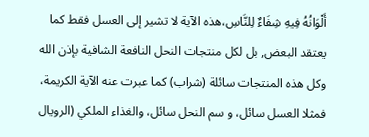أَلْوَانُهُ فِيهِ شِفَاءٌ لِلنَّاسِ،هذه الآية لا تشير إلى العسل فقط كما يعتقد البعض, بل لكل منتجات النحل النافعة الشافية بإذن الله وكل هذه المنتجات سائلة (شراب) كما عبرت عنه الآية الكريمة، فمثلا العسل سائل، و سم النحل سائل، والغذاء الملكي (الرويال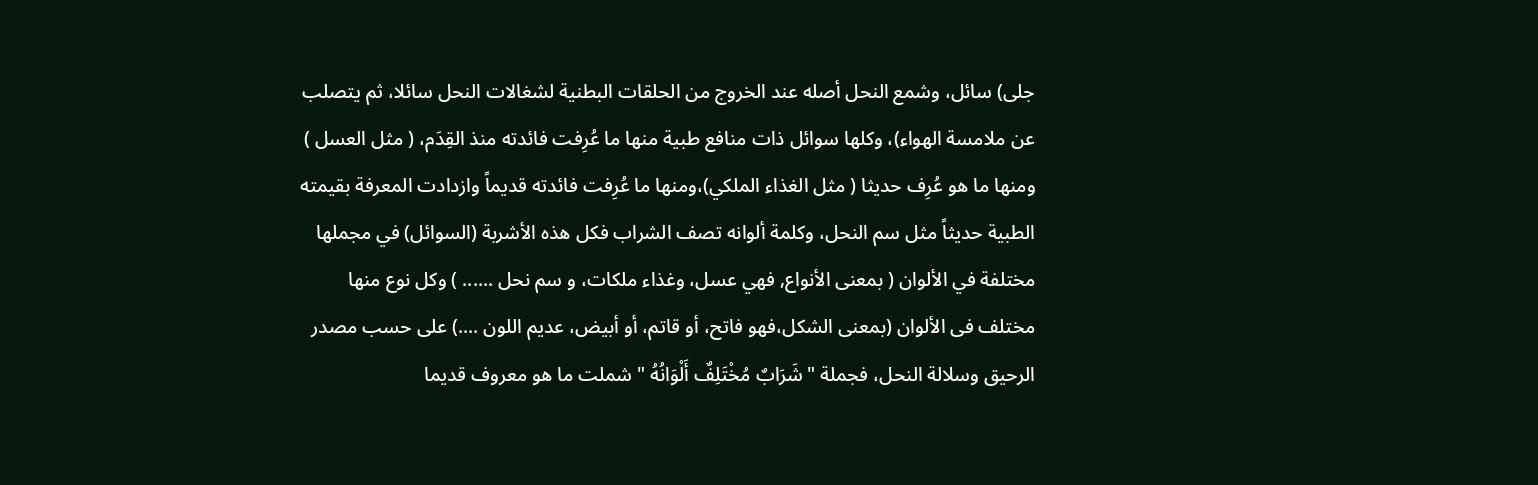جلى) سائل، وشمع النحل أصله عند الخروج من الحلقات البطنية لشغالات النحل سائلا، ثم يتصلب عن ملامسة الهواء)، وكلها سوائل ذات منافع طبية منها ما عُرِفت فائدته منذ القِدَم، ( مثل العسل ) ومنها ما هو عُرِف حديثا ( مثل الغذاء الملكي)،ومنها ما عُرِفت فائدته قديماً وازدادت المعرفة بقيمته الطبية حديثاً مثل سم النحل، وكلمة ألوانه تصف الشراب فكل هذه الأشربة (السوائل) في مجملها مختلفة في الألوان ( بمعنى الأنواع, فهي عسل، وغذاء ملكات، و سم نحل ...... ) وكل نوع منها مختلف فى الألوان (بمعنى الشكل،فهو فاتح، أو قاتم، أو أبيض، عديم اللون ....) على حسب مصدر الرحيق وسلالة النحل، فجملة " شَرَابٌ مُخْتَلِفٌ أَلْوَانُهُ " شملت ما هو معروف قديما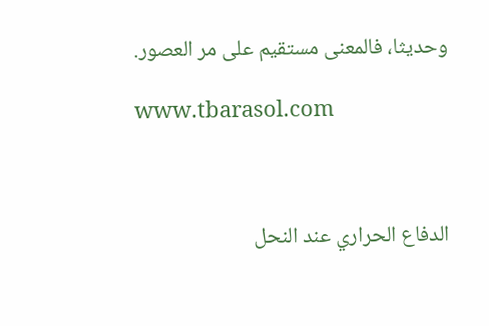وحديثا، فالمعنى مستقيم على مر العصور.

www.tbarasol.com



الدفاع الحراري عند النحل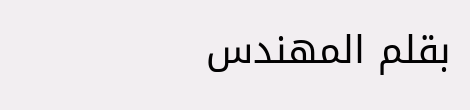بقلم المهندس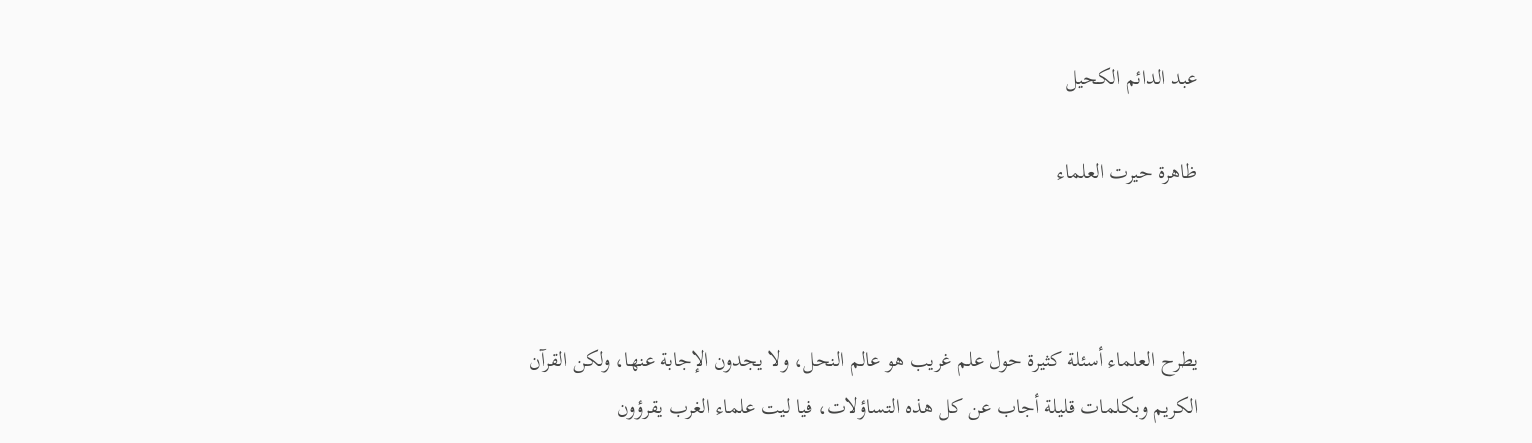عبد الدائم الكحيل

ظاهرة حيرت العلماء



يطرح العلماء أسئلة كثيرة حول علم غريب هو عالم النحل، ولا يجدون الإجابة عنها، ولكن القرآن الكريم وبكلمات قليلة أجاب عن كل هذه التساؤلات، فيا ليت علماء الغرب يقرؤون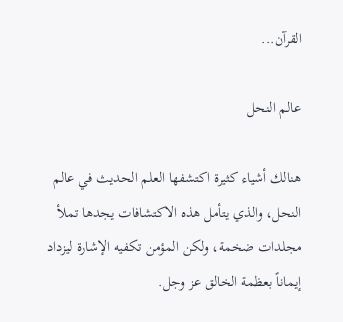القرآن...

عالم النحل

هنالك أشياء كثيرة اكتشفها العلم الحديث في عالم النحل، والذي يتأمل هذه الاكتشافات يجدها تملأ مجلدات ضخمة، ولكن المؤمن تكفيه الإشارة ليزداد إيماناً بعظمة الخالق عز وجل.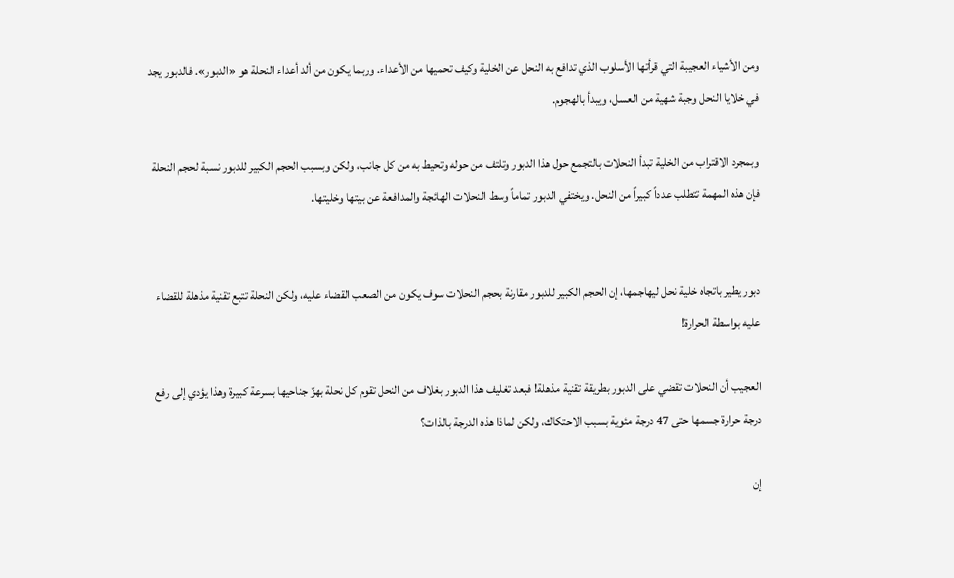ومن الأشياء العجيبة التي قرأتها الأسلوب الذي تدافع به النحل عن الخلية وكيف تحميها من الأعداء. وربما يكون من ألد أعداء النحلة هو «الدبور». فالدبور يجد في خلايا النحل وجبة شهية من العسل، ويبدأ بالهجوم.

وبمجرد الاقتراب من الخلية تبدأ النحلات بالتجمع حول هذا الدبور وتلتف من حوله وتحيط به من كل جانب، ولكن وبسبب الحجم الكبير للدبور نسبة لحجم النحلة فإن هذه المهمة تتطلب عدداً كبيراً من النحل. ويختفي الدبور تماماً وسط النحلات الهائجة والمدافعة عن بيتها وخليتها.


دبور يطير باتجاه خلية نحل ليهاجمها، إن الحجم الكبير للدبور مقارنة بحجم النحلات سوف يكون من الصعب القضاء عليه، ولكن النحلة تتبع تقنية مذهلة للقضاء عليه بواسطة الحرارة!

العجيب أن النحلات تقضي على الدبور بطريقة تقنية مذهلة! فبعد تغليف هذا الدبور بغلاف من النحل تقوم كل نحلة بهزّ جناحيها بسرعة كبيرة وهذا يؤدي إلى رفع درجة حرارة جسمها حتى 47 درجة مئوية بسبب الاحتكاك، ولكن لماذا هذه الدرجة بالذات؟

إن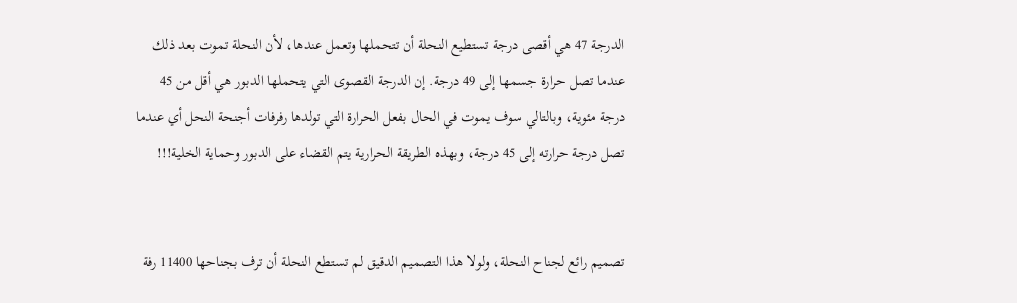الدرجة 47 هي أقصى درجة تستطيع النحلة أن تتحملها وتعمل عندها، لأن النحلة تموت بعد ذلك عندما تصل حرارة جسمها إلى 49 درجة. إن الدرجة القصوى التي يتحملها الدبور هي أقل من 45 درجة مئوية، وبالتالي سوف يموت في الحال بفعل الحرارة التي تولدها رفرفات أجنحة النحل أي عندما تصل درجة حرارته إلى 45 درجة، وبهذه الطريقة الحرارية يتم القضاء على الدبور وحماية الخلية!!!


تصميم رائع لجناح النحلة، ولولا هذا التصميم الدقيق لم تستطع النحلة أن ترف بجناحها 11400 رفة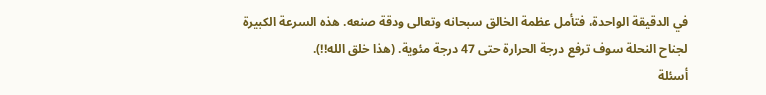في الدقيقة الواحدة، فتأمل عظمة الخالق سبحانه وتعالى ودقة صنعه. هذه السرعة الكبيرة لجناح النحلة سوف ترفع درجة الحرارة حتى 47 درجة مئوية. (هذا خلق الله!!).
أسئلة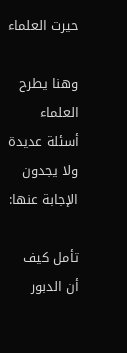حيرت العلماء

وهنا يطرح العلماء أسئلة عديدة ولا يجدون الإجابة عنها:

تأمل كيف أن الدبور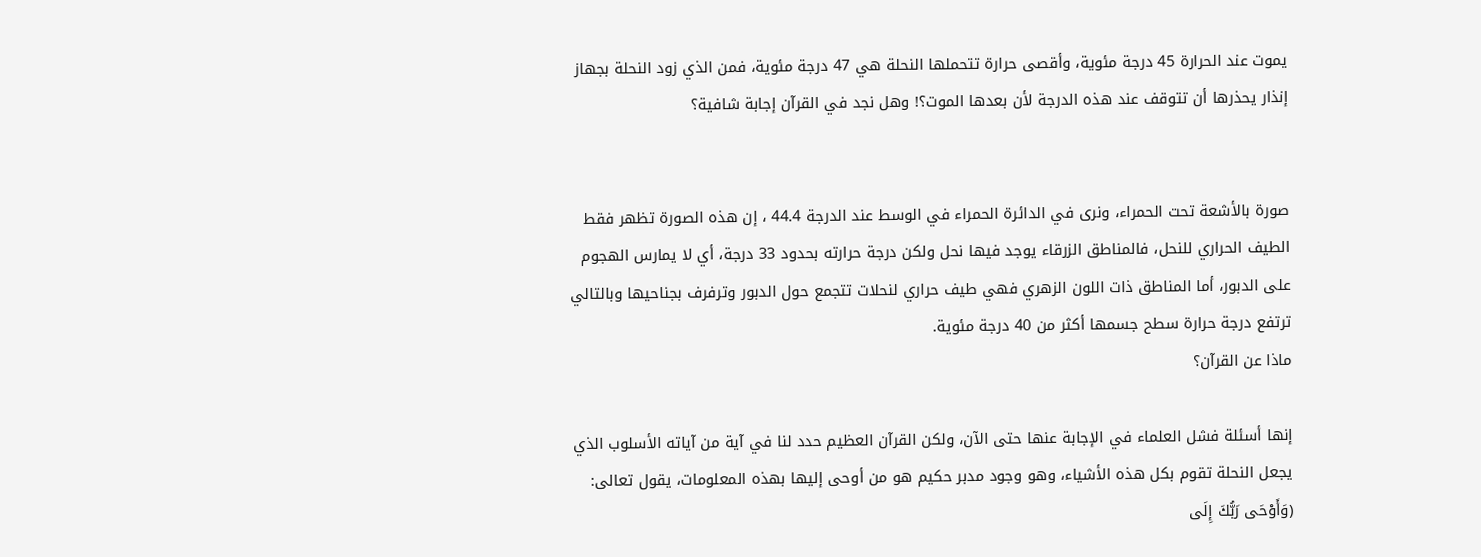يموت عند الحرارة 45 درجة مئوية، وأقصى حرارة تتحملها النحلة هي 47 درجة مئوية، فمن الذي زود النحلة بجهاز إنذار يحذرها أن تتوقف عند هذه الدرجة لأن بعدها الموت؟! وهل نجد في القرآن إجابة شافية؟


صورة بالأشعة تحت الحمراء، ونرى في الدائرة الحمراء في الوسط عند الدرجة 44.4 ، إن هذه الصورة تظهر فقط الطيف الحراري للنحل، فالمناطق الزرقاء يوجد فيها نحل ولكن درجة حرارته بحدود 33 درجة، أي لا يمارس الهجوم على الدبور، أما المناطق ذات اللون الزهري فهي طيف حراري لنحلات تتجمع حول الدبور وترفرف بجناحيها وبالتالي ترتفع درجة حرارة سطح جسمها أكثر من 40 درجة مئوية.
ماذا عن القرآن؟

إنها أسئلة فشل العلماء في الإجابة عنها حتى الآن، ولكن القرآن العظيم حدد لنا في آية من آياته الأسلوب الذي يجعل النحلة تقوم بكل هذه الأشياء، وهو وجود مدبر حكيم هو من أوحى إليها بهذه المعلومات، يقول تعالى: (وَأَوْحَى رَبُّكَ إِلَى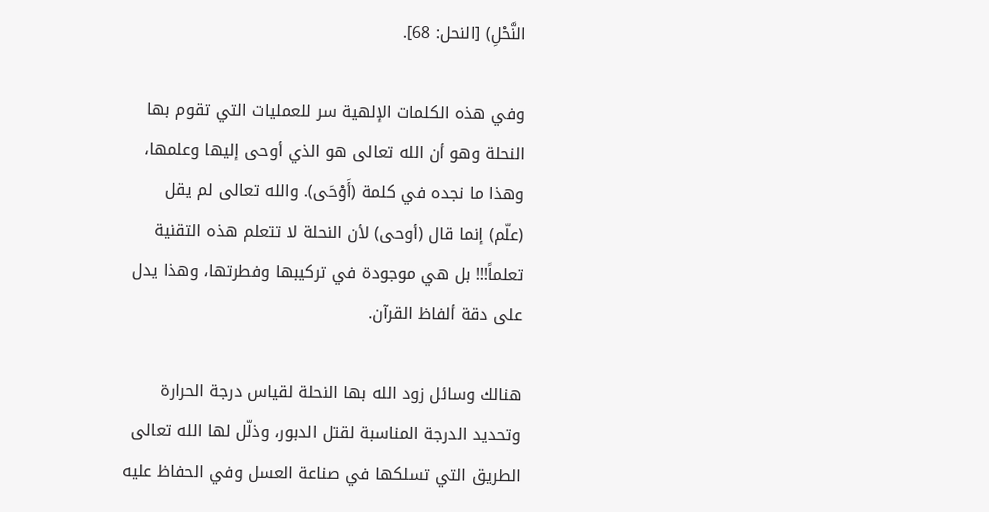النَّحْلِ) [النحل: 68].

وفي هذه الكلمات الإلهية سر للعمليات التي تقوم بها النحلة وهو أن الله تعالى هو الذي أوحى إليها وعلمها، وهذا ما نجده في كلمة (أَوْحَى). والله تعالى لم يقل (علّم) إنما قال (أوحى) لأن النحلة لا تتعلم هذه التقنية تعلماً!!! بل هي موجودة في تركيبها وفطرتها، وهذا يدل على دقة ألفاظ القرآن.

هنالك وسائل زود الله بها النحلة لقياس درجة الحرارة وتحديد الدرجة المناسبة لقتل الدبور، وذلّل لها الله تعالى الطريق التي تسلكها في صناعة العسل وفي الحفاظ عليه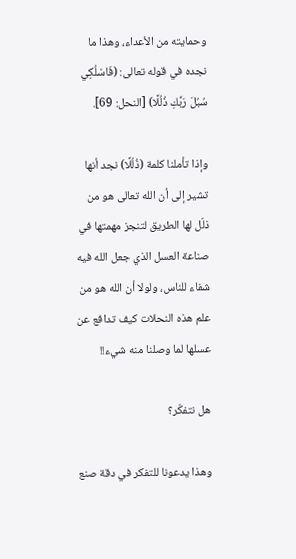وحمايته من الأعداء، وهذا ما نجده في قوله تعالى: (فَاسْلُكِي سُبُلَ رَبِّكِ ذُلُلًا) [النحل: 69].

وإذا تأملنا كلمة (ذُلُلًا) نجد أنها تشير إلى أن الله تعالى هو من ذلّل لها الطريق لتنجز مهمتها في صناعة العسل الذي جعل الله فيه شفاء للناس، ولولا أن الله هو من علم هذه النحلات كيف تدافع عن عسلها لما وصلنا منه شيء!!

هل نتفكّر؟

وهذا يدعونا للتفكر في دقة صنع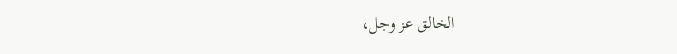الخالق عز وجل،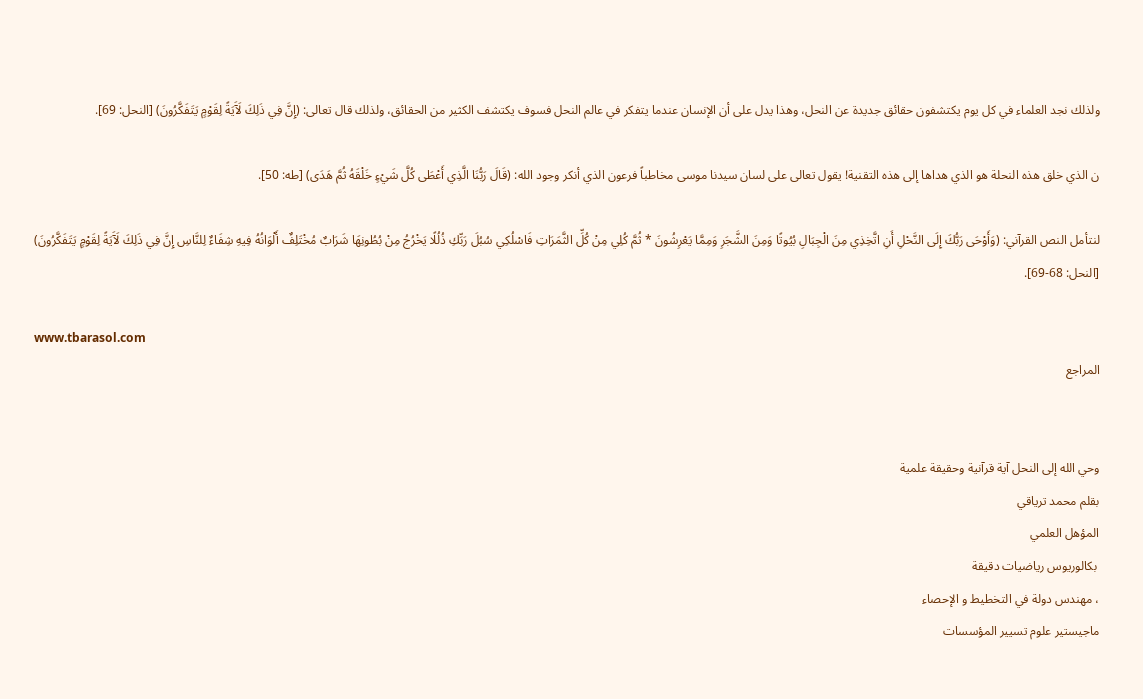ولذلك نجد العلماء في كل يوم يكتشفون حقائق جديدة عن النحل، وهذا يدل على أن الإنسان عندما يتفكر في عالم النحل فسوف يكتشف الكثير من الحقائق، ولذلك قال تعالى: (إِنَّ فِي ذَلِكَ لَآَيَةً لِقَوْمٍ يَتَفَكَّرُونَ) [النحل: 69].

ن الذي خلق هذه النحلة هو الذي هداها إلى هذه التقنية! يقول تعالى على لسان سيدنا موسى مخاطباً فرعون الذي أنكر وجود الله: (قَالَ رَبُّنَا الَّذِي أَعْطَى كُلَّ شَيْءٍ خَلْقَهُ ثُمَّ هَدَى) [طه: 50].

لنتأمل النص القرآني: (وَأَوْحَى رَبُّكَ إِلَى النَّحْلِ أَنِ اتَّخِذِي مِنَ الْجِبَالِ بُيُوتًا وَمِنَ الشَّجَرِ وَمِمَّا يَعْرِشُونَ * ثُمَّ كُلِي مِنْ كُلِّ الثَّمَرَاتِ فَاسْلُكِي سُبُلَ رَبِّكِ ذُلُلًا يَخْرُجُ مِنْ بُطُونِهَا شَرَابٌ مُخْتَلِفٌ أَلْوَانُهُ فِيهِ شِفَاءٌ لِلنَّاسِ إِنَّ فِي ذَلِكَ لَآَيَةً لِقَوْمٍ يَتَفَكَّرُونَ) [النحل: 68-69].

www.tbarasol.com
المراجع


وحي الله إلى النحل آية قرآنية وحقيقة علمية
بقلم محمد ترياقي
المؤهل العلمي
 بكالوريوس رياضيات دقيقة
، مهندس دولة في التخطيط و الإحصاء
ماجيستير علوم تسيير المؤسسات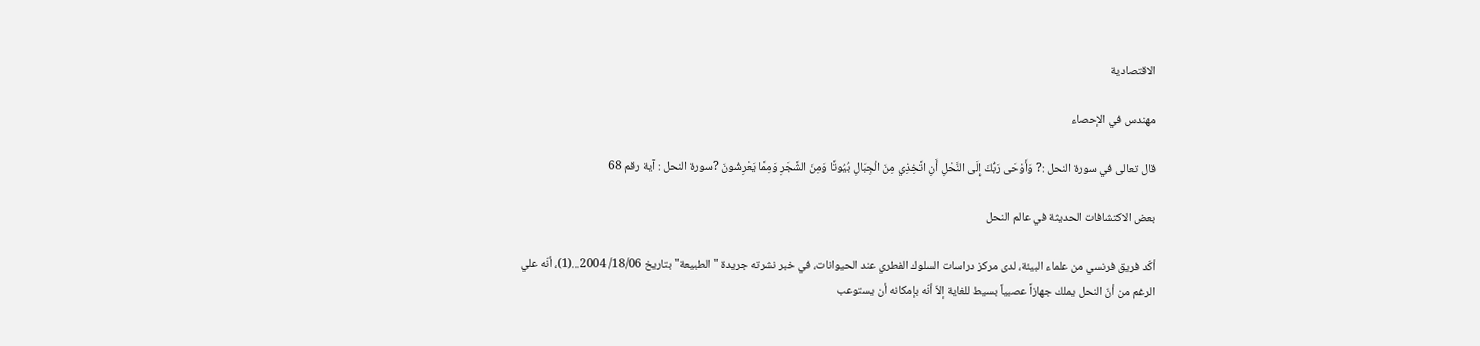الاقتصادية

مهندس في الإحصاء

قال تعالى في سورة النحل :? وَأَوْحَى رَبُّكَ إِلَى النَّحْلِ أَنِ اتَّخِذِي مِنَ الْجِبَالِ بُيُوتًا وَمِنَ الشَّجَرِ وَمِمَّا يَعْرِشُونَ ?سورة النحل : آية رقم 68

بعض الاكتشافات الحديثة في عالم النحل

أكّد فريق فرنسي من علماء البيئة، لدى مركز دراسات السلوك الفطري عند الحيوانات، في خبر نشرته جريدة " الطبيعة" بتاريخ 18/06/ 2004...(1)، أنّه علي الرغم من أنّ النحل يملك جهازاً عصبياً بسيط للغاية إلاّ أنّه بإمكانه أن يستوعب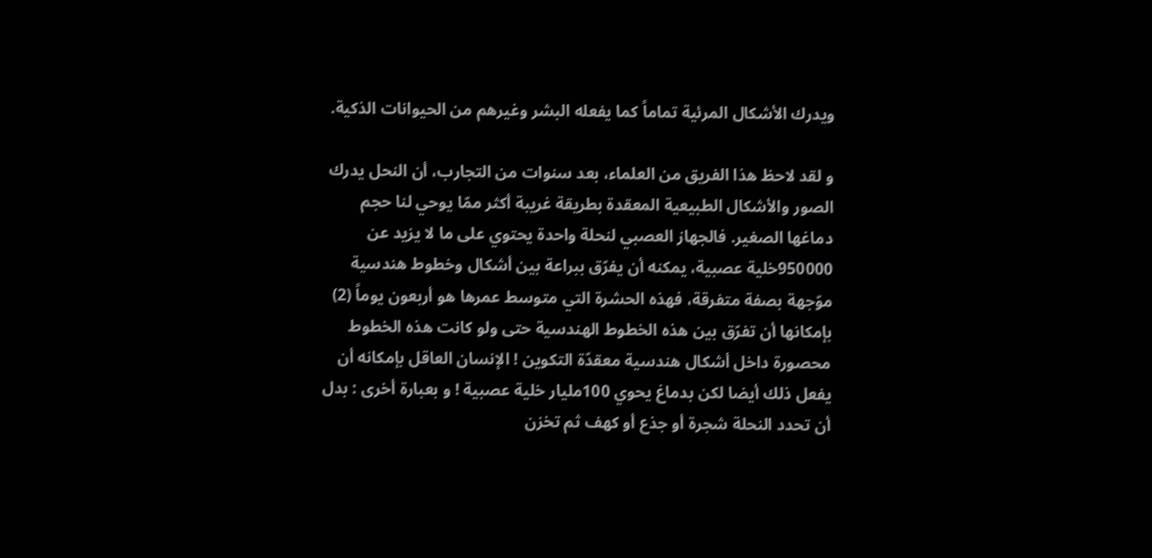ويدرك الأشكال المرئية تماماً كما يفعله البشر وغيرهم من الحيوانات الذكية.

و لقد لاحظ هذا الفريق من العلماء، بعد سنوات من التجارب، أن النحل يدرك الصور والأشكال الطبيعية المعقدة بطريقة غريبة أكثر ممّا يوحي لنا حجم دماغها الصغير. فالجهاز العصبي لنحلة واحدة يحتوي على ما لا يزيد عن 950000خلية عصبية، يمكنه أن يفرّق ببراعة بين أشكال وخطوط هندسية موّجهة بصفة متفرقة، فهذه الحشرة التي متوسط عمرها هو أربعون يوماً (2) بإمكانها أن تفرّق بين هذه الخطوط الهندسية حتى ولو كانت هذه الخطوط محصورة داخل أشكال هندسية معقدّة التكوين ! الإنسان العاقل بإمكانه أن يفعل ذلك أيضا لكن بدماغ يحوي 100مليار خلية عصبية ! و بعبارة أخرى : بدل أن تحدد النحلة شجرة أو جذع أو كهف ثم تخزن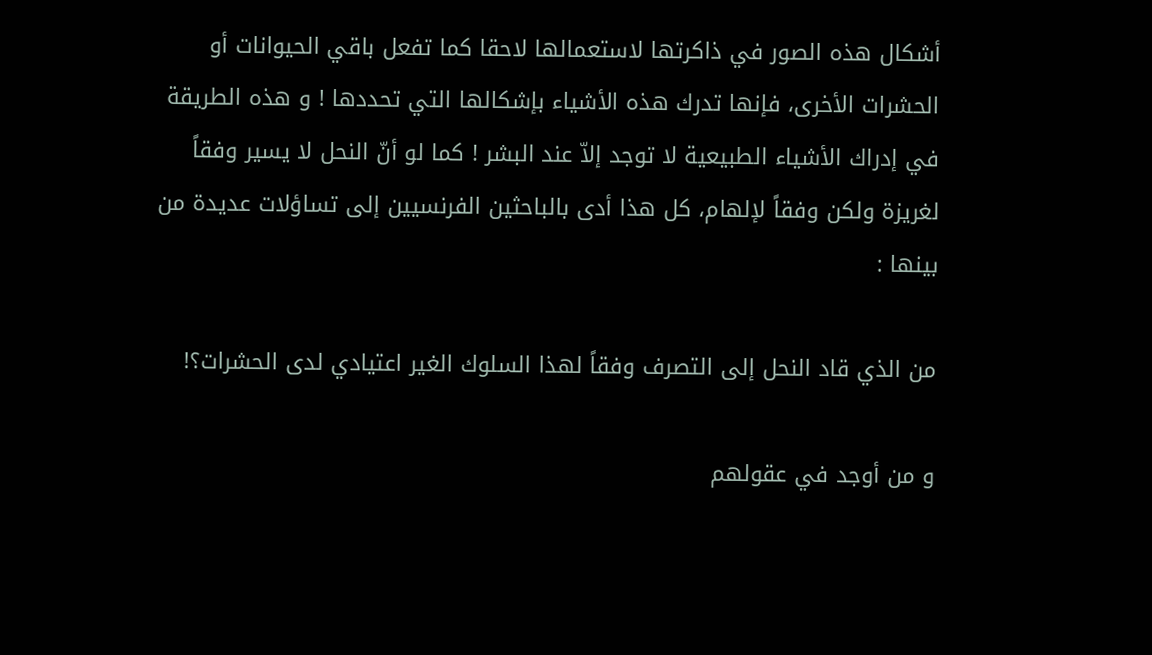أشكال هذه الصور في ذاكرتها لاستعمالها لاحقا كما تفعل باقي الحيوانات أو الحشرات الأخرى، فإنها تدرك هذه الأشياء بإشكالها التي تحددها ! و هذه الطريقة في إدراك الأشياء الطبيعية لا توجد إلاّ عند البشر ! كما لو أنّ النحل لا يسير وفقاً لغريزة ولكن وفقاً لإلهام، كل هذا أدى بالباحثين الفرنسيين إلى تساؤلات عديدة من بينها :

من الذي قاد النحل إلى التصرف وفقاً لهذا السلوك الغير اعتيادي لدى الحشرات؟!

و من أوجد في عقولهم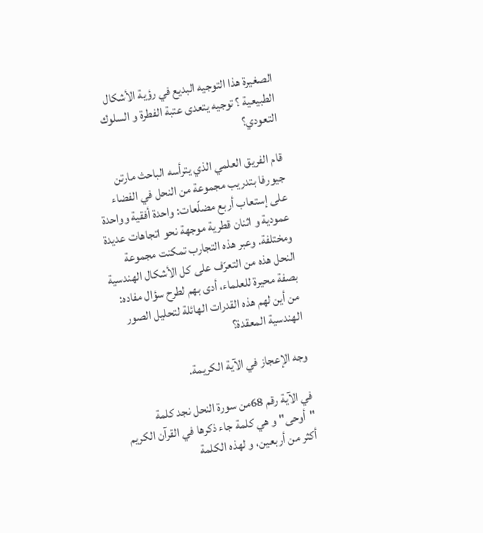الصغيرة هذا التوجيه البديع في رؤية الأشكال الطبيعية ؟ توجيه يتعدى عتبة الفطرة و السلوك التعودي؟

قام الفريق العلمي الذي يترأسه الباحث مارتن جيورفا بتدريب مجموعة من النحل في الفضاء على إستعاب أربع مضلّعات: واحدة أفقية وواحدة عمودية و اثنان قطرية موجهة نحو اتجاهات عديدة ومختلفة. وعبر هذه التجارب تمكنت مجموعة النحل هذه من التعرّف على كل الأشكال الهندسية بصفة محيرة للعلماء، أدى بهم لطرح سؤال مفاده: من أين لهم هذه القدرات الهائلة لتحليل الصور الهندسية المعقدة؟

وجه الإعجاز في الآية الكريمة.

في الآية رقم 68من سورة النحل نجد كلمة "أوحى" و هي كلمة جاء ذكرها في القرآن الكريم أكثر من أربعين، و لهذه الكلمة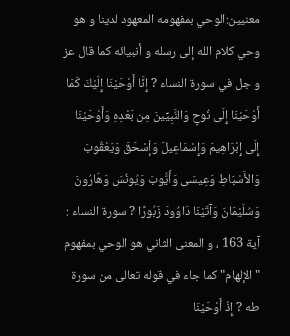معنيين:الوحي بمفهومه المعهود لدينا و هو وحي كلام الله إلى رسله و أنبيائه كما قال عز و جل في سورة النساء ? إِنَّا أَوْحَيْنَا إِلَيْكَ كَمَا أَوْحَيْنَا إِلَى نُوحٍ وَالنَّبِيِّينَ مِن بَعْدِهِ وَأَوْحَيْنَا إِلَى إِبْرَاهِيمَ وَإِسْمَاعِيلَ وَإْسْحَقَ وَيَعْقُوبَ وَالأَسْبَاطِ وَعِيسَى وَأَيُّوبَ وَيُونُسَ وَهَارُونَ وَسُلَيْمَانَ وَآتَيْنَا دَاوُودَ زَبُورًا ? سورة النساء : آية 163 ، و المعنى الثاني هو الوحي بمفهوم " الإلهام" كما جاء في قوله تعالى من سورة طه ? إِذْ أَوْحَيْنَا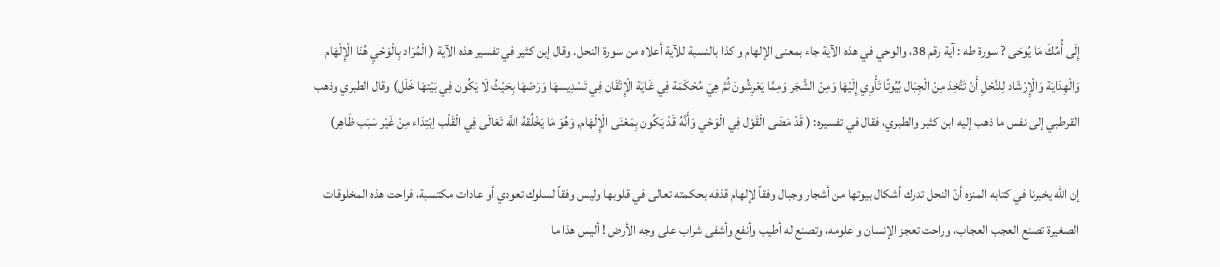إِلَى أُمِّكَ مَا يُوحَى ? سورة طه : آية رقم 38، والوحي في هذه الآية جاء بمعنى الإلهام و كذا بالنسبة للآية أعلاه من سورة النحل. وقال إبن كثير في تفسير هذه الآية ( الْمُرَاد بِالْوَحْيِ هُنَا الْإِلْهَام وَالْهِدَايَة وَالْإِرْشَاد لِلنَّحْلِ أَنْ تَتَّخِذ مِنْ الْجِبَال بُيُوتًا تَأْوِي إِلَيْهَا وَمِنْ الشَّجَر وَمِمَّا يَعْرِشُونَ ثُمَّ هِيَ مُحْكَمَة فِي غَايَة الْإِتْقَان فِي تَسْدِيسهَا وَرَصّهَا بِحَيْثُ لَا يَكُون فِي بَيْتهَا خَلَل) وقال الطبري وذهب القرطبي إلى نفس ما ذهب إليه ابن كثبر والطبري، فقال في تفسيره: ( قَدْ مَضَى الْقَوْل فِي الْوَحْي وَأَنَّهُ قَدْ يَكُون بِمَعْنَى الْإِلْهَام, وَهُوَ مَا يَخْلُقهُ اللَّه تَعَالَى فِي الْقَلْب اِبْتِدَاء مِنْ غَيْر سَبَب ظَاهِر)

إن الله يخبرنا في كتابه المنزه أنّ النحل تدرك أشكال بيوتها من أشجار وجبال وفقاً لإلهام قذفه بحكمته تعالى في قلوبها وليس وفقاً لسلوك تعودي أو عادات مكتسبة، فراحت هذه المخلوقات الصغيرة تصنع العجب العجاب، وراحت تعجز الإنسان و علومه، وتصنع له أطيب وأنفع وأشفى شراب على وجه الأرض ! أليس هذا ما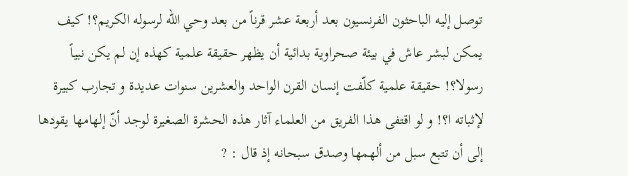توصل إليه الباحثون الفرنسيون بعد أربعة عشر قرناً من بعد وحي الله لرسوله الكريم؟! كيف يمكن لبشر عاش في بيئة صحراوية بدائية أن يظهر حقيقة علمية كهذه إن لم يكن نبياً رسولا؟! حقيقة علمية كلّفت إنسان القرن الواحد والعشرين سنوات عديدة و تجارب كبيرة لإثباته ا؟! و لو اقتفى هذا الفريق من العلماء آثار هذه الحشرة الصغيرة لوجد أنّ إلهامها يقودها إلى أن تتبع سبل من ألهمها وصدق سبحانه إذ قال : ?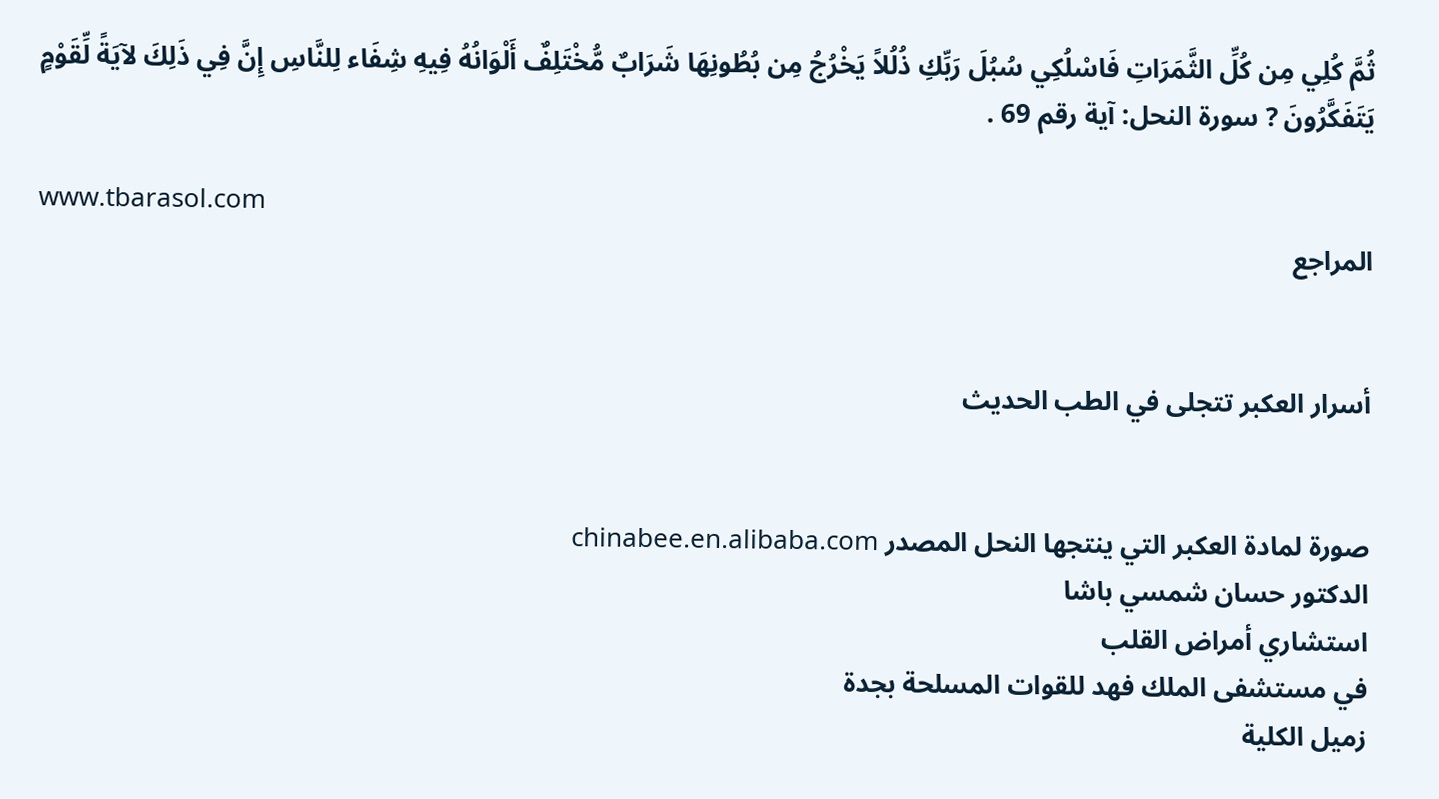ثُمَّ كُلِي مِن كُلِّ الثَّمَرَاتِ فَاسْلُكِي سُبُلَ رَبِّكِ ذُلُلاً يَخْرُجُ مِن بُطُونِهَا شَرَابٌ مُّخْتَلِفٌ أَلْوَانُهُ فِيهِ شِفَاء لِلنَّاسِ إِنَّ فِي ذَلِكَ لآيَةً لِّقَوْمٍ يَتَفَكَّرُونَ ? سورة النحل: آية رقم 69 .

www.tbarasol.com
المراجع


أسرار العكبر تتجلى في الطب الحديث


صورة لمادة العكبر التي ينتجها النحل المصدر chinabee.en.alibaba.com
الدكتور حسان شمسي باشا
استشاري أمراض القلب
في مستشفى الملك فهد للقوات المسلحة بجدة
زميل الكلية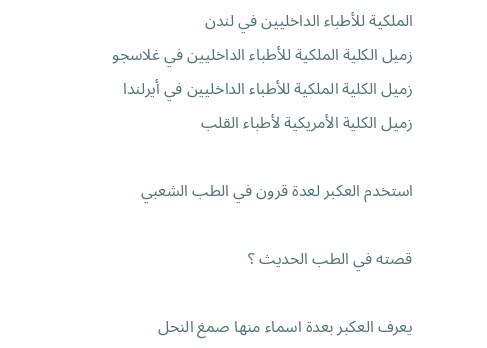الملكية للأطباء الداخليين في لندن
زميل الكلية الملكية للأطباء الداخليين في غلاسجو
زميل الكلية الملكية للأطباء الداخليين في أيرلندا
زميل الكلية الأمريكية لأطباء القلب

استخدم العكبر لعدة قرون في الطب الشعبي

قصته في الطب الحديث ؟

يعرف العكبر بعدة اسماء منها صمغ النحل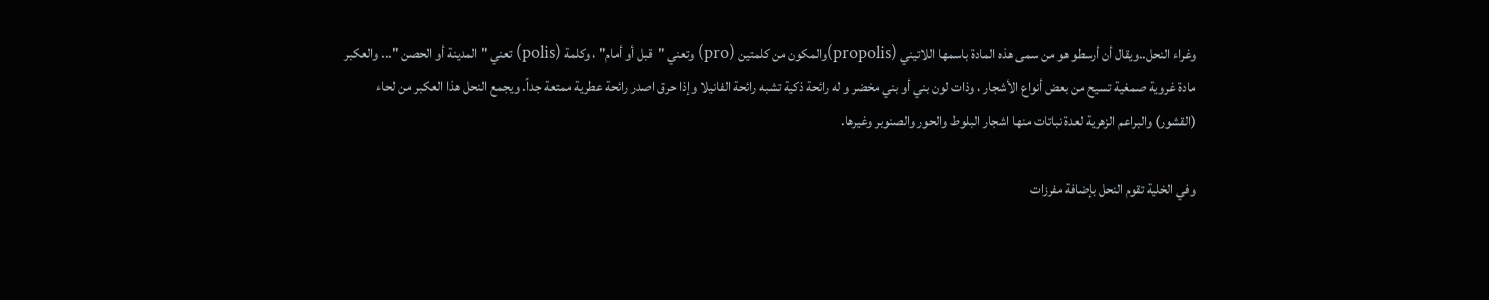وغراء النحل..ويقال أن أرسطو هو من سمى هذه المادة باسمها اللاتيني (propolis)والمكون من كلمتين (pro) وتعني "قبل أو أمام" ، وكلمة (polis) تعني "المدينة أو الحصن "... والعكبر مادة غروية صمغية تسيح من بعض أنواع الأشجار ، وذات لون بني أو بني مخضر و له رائحة ذكية تشبه رائحة الفانيلا وإذا حرق اصدر رائحة عطرية ممتعة جداً. ويجمع النحل هذا العكبر من لحاء (القشور) والبراعم الزهرية لعدة نباتات منها اشجار البلوط والحور والصنوبر وغيرها.

وفي الخلية تقوم النحل بإضافة مفرزات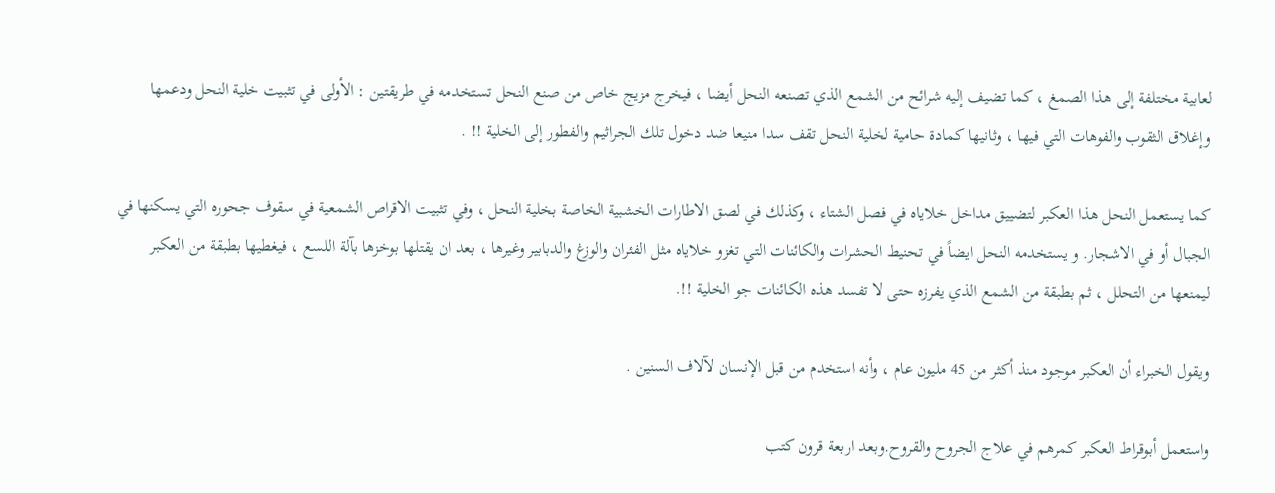لعابية مختلفة إلى هذا الصمغ ، كما تضيف إليه شرائح من الشمع الذي تصنعه النحل أيضا ، فيخرج مزيج خاص من صنع النحل تستخدمه في طريقتين : الأولى في تثبيت خلية النحل ودعمها وإغلاق الثقوب والفوهات التي فيها ، وثانيها كمادة حامية لخلية النحل تقف سدا منيعا ضد دخول تلك الجراثيم والفطور إلى الخلية !! .

كما يستعمل النحل هذا العكبر لتضييق مداخل خلاياه في فصل الشتاء ، وكذلك في لصق الاطارات الخشبية الخاصة بخلية النحل ، وفي تثبيت الاقراص الشمعية في سقوف جحوره التي يسكنها في الجبال أو في الاشجار. و يستخدمه النحل ايضاً في تحنيط الحشرات والكائنات التي تغزو خلاياه مثل الفئران والوزغ والدبابير وغيرها ، بعد ان يقتلها بوخزها بآلة اللسع ، فيغطيها بطبقة من العكبر ليمنعها من التحلل ، ثم بطبقة من الشمع الذي يفرزه حتى لا تفسد هذه الكائنات جو الخلية !!.

ويقول الخبراء أن العكبر موجود منذ أكثر من 45 مليون عام ، وأنه استخدم من قبل الإنسان لآلاف السنين .

واستعمل أبوقراط العكبر كمرهم في علاج الجروح والقروح.وبعد اربعة قرون كتب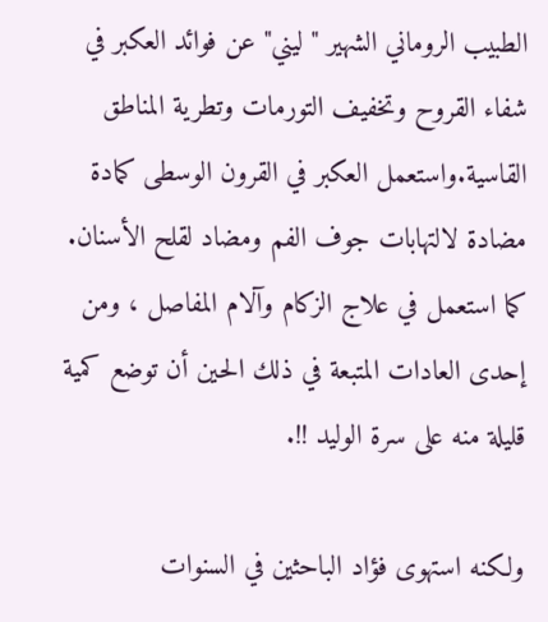الطبيب الروماني الشهير " ليني" عن فوائد العكبر في شفاء القروح وتخفيف التورمات وتطرية المناطق القاسية.واستعمل العكبر في القرون الوسطى كمادة مضادة لالتهابات جوف الفم ومضاد لقلح الأسنان. كما استعمل في علاج الزكام وآلام المفاصل ، ومن إحدى العادات المتبعة في ذلك الحين أن توضع كمية قليلة منه على سرة الوليد !!.

ولكنه استهوى فؤاد الباحثين في السنوات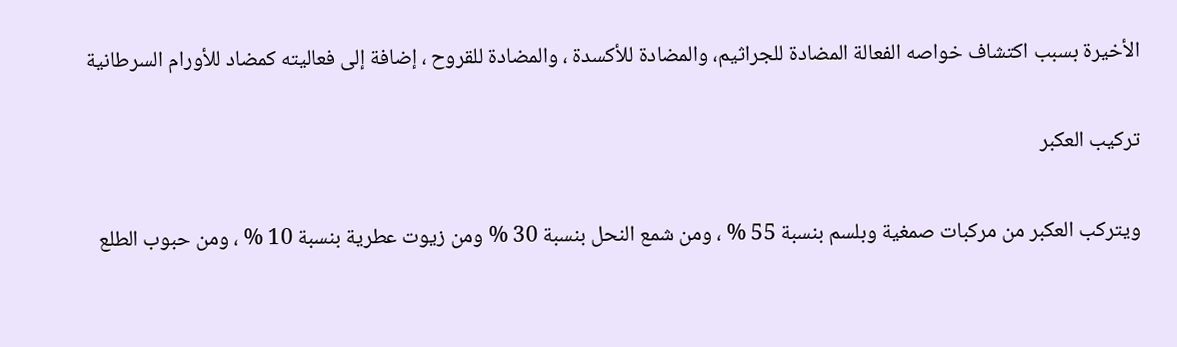الأخيرة بسبب اكتشاف خواصه الفعالة المضادة للجراثيم، والمضادة للأكسدة ، والمضادة للقروح ، إضافة إلى فعاليته كمضاد للأورام السرطانية

تركيب العكبر

ويتركب العكبر من مركبات صمغية وبلسم بنسبة 55 % ، ومن شمع النحل بنسبة 30 % ومن زيوت عطرية بنسبة 10 % ، ومن حبوب الطلع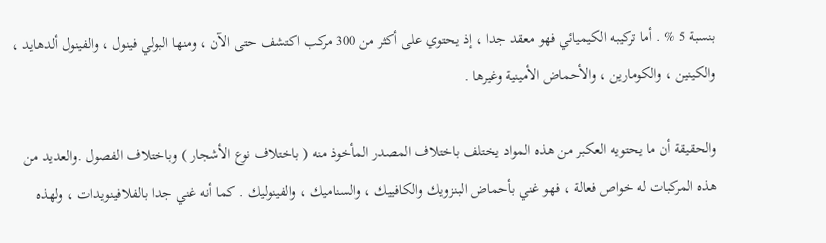بنسبة 5 % . أما تركيبه الكيميائي فهو معقد جدا ، إذ يحتوي على أكثر من 300 مركب اكتشف حتى الآن ، ومنها البولي فينول ، والفينول ألدهايد ، والكينين ، والكومارين ، والأحماض الأمينية وغيرها .

والحقيقة أن ما يحتويه العكبر من هذه المواد يختلف باختلاف المصدر المأخوذ منه ( باختلاف نوع الأشجار ) وباختلاف الفصول .والعديد من هذه المركبات له خواص فعالة ، فهو غني بأحماض البنزويك والكافييك ، والسناميك ، والفينوليك . كما أنه غني جدا بالفلافينويدات ، ولهذه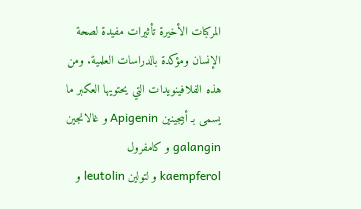المركبات الأخيرة تأثيرات مفيدة لصحة الإنسان ومؤكدة بالدراسات العلمية. ومن هذه الفلافينويدات التي يحتويها العكبر ما يسمى بـ أبيجينين Apigenin و غالانجين galangin و كامفرول kaempferol و لتولين leutolin و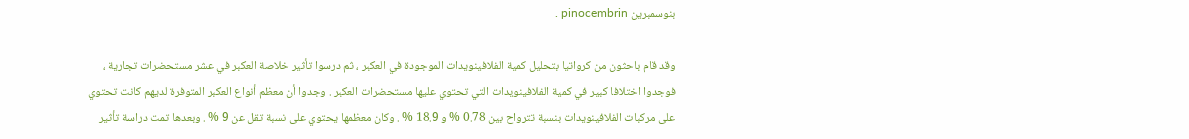بنوسمبرين pinocembrin .

وقد قام باحثون من كرواتيا بتحليل كمية الفلافينويدات الموجودة في العكبر ، ثم درسوا تأثير خلاصة العكبر في عشر مستحضرات تجارية ، فوجدوا اختلافا كبير في كمية الفلافينويدات التي تحتوي عليها مستحضرات العكبر . وجدوا أن معظم أنواع العكبر المتوفرة لديهم كانت تحتوي على مركبات الفلافينويدات بنسبة تترواح بين 0.78 % و 18.9 % . وكان معظمها يحتوي على نسبة تقل عن 9 % . وبعدها تمت دراسة تأثير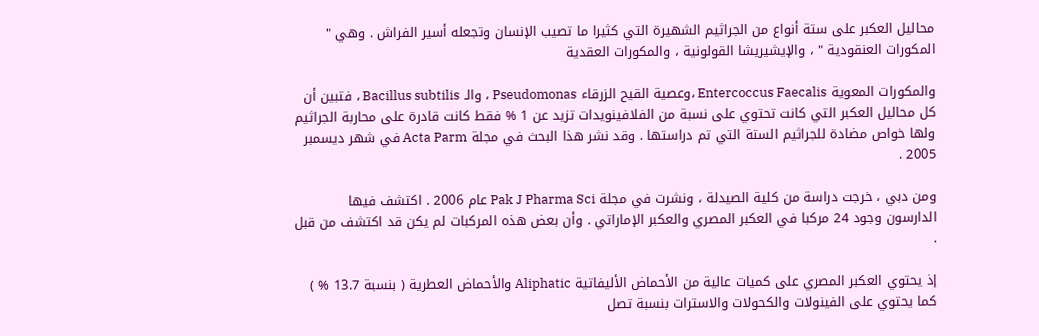محاليل العكبر على ستة أنواع من الجراثيم الشهيرة التي كثيرا ما تصيب الإنسان وتجعله أسير الفراش . وهي " المكورات العنقودية " ، والإيشيريشا القولونية ، والمكورات العقدية

والمكورات المعوية Entercoccus Faecalis ،وعصية القيح الزرقاء Pseudomonas ، والـ Bacillus subtilis ، فتبين أن كل محاليل العكبر التي كانت تحتوي على نسبة من الفلافينويدات تزيد عن 1 % فقط كانت قادرة على محاربة الجراثيم ولها خواص مضادة للجراثيم الستة التي تم دراستها . وقد نشر هذا البحث في مجلة Acta Parm في شهر ديسمبر 2005 .

ومن دبي ، خرجت دراسة من كلية الصيدلة ، ونشرت في مجلة Pak J Pharma Sci عام 2006 . اكتشف فيها الدارسون وجود 24 مركبا في العكبر المصري والعكبر الإماراتي . وأن بعض هذه المركبات لم يكن قد اكتشف من قبل .

إذ يحتوي العكبر المصري على كميات عالية من الأحماض الأليفاتية Aliphatic والأحماض العطرية ( بنسبة 13.7 % ) كما يحتوي على الفينولات والكحولات والاسترات بنسبة تصل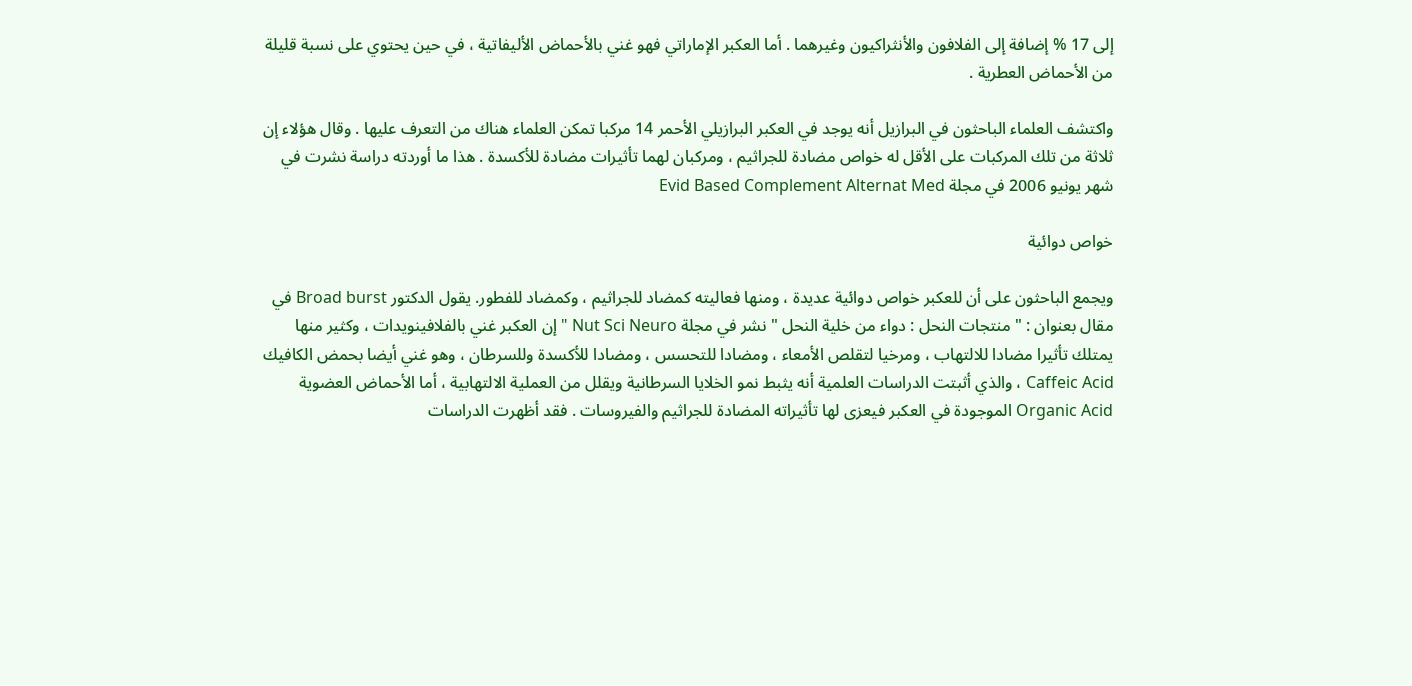إلى 17 % إضافة إلى الفلافون والأنثراكيون وغيرهما . أما العكبر الإماراتي فهو غني بالأحماض الأليفاتية ، في حين يحتوي على نسبة قليلة من الأحماض العطرية .

واكتشف العلماء الباحثون في البرازيل أنه يوجد في العكبر البرازيلي الأحمر 14 مركبا تمكن العلماء هناك من التعرف عليها . وقال هؤلاء إن ثلاثة من تلك المركبات على الأقل له خواص مضادة للجراثيم ، ومركبان لهما تأثيرات مضادة للأكسدة . هذا ما أوردته دراسة نشرت في شهر يونيو 2006 في مجلة Evid Based Complement Alternat Med

خواص دوائية

ويجمع الباحثون على أن للعكبر خواص دوائية عديدة ، ومنها فعاليته كمضاد للجراثيم ، وكمضاد للفطور. يقول الدكتور Broad burst في مقال بعنوان : " منتجات النحل : دواء من خلية النحل " نشر في مجلة Nut Sci Neuro " إن العكبر غني بالفلافينويدات ، وكثير منها يمتلك تأثيرا مضادا للالتهاب ، ومرخيا لتقلص الأمعاء ، ومضادا للتحسس ، ومضادا للأكسدة وللسرطان ، وهو غني أيضا بحمض الكافيك Caffeic Acid ، والذي أثبتت الدراسات العلمية أنه يثبط نمو الخلايا السرطانية ويقلل من العملية الالتهابية ، أما الأحماض العضوية Organic Acid الموجودة في العكبر فيعزى لها تأثيراته المضادة للجراثيم والفيروسات . فقد أظهرت الدراسات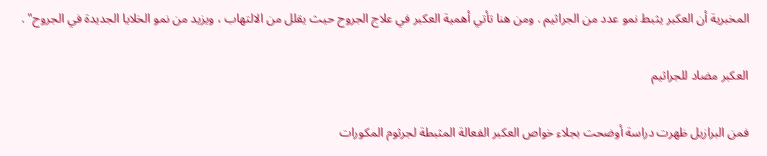المخبرية أن العكبر يثبط نمو عدد من الجراثيم . ومن هنا تأتي أهمية العكبر في علاج الجروح حيث يقلل من الالتهاب ، ويزيد من نمو الخلايا الجديدة في الجروح" .

العكبر مضاد للجراثيم

فمن البرازيل ظهرت دراسة أوضحت بجلاء خواص العكبر الفعالة المثبطة لجرثوم المكورات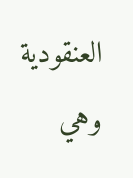العنقودية وهي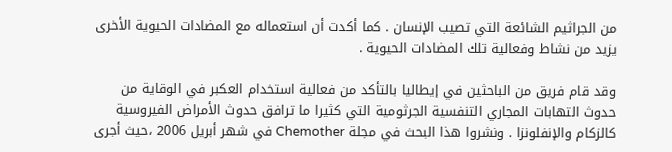من الجراثيم الشائعة التي تصيب الإنسان . كما أكدت أن استعماله مع المضادات الحيوية الأخرى يزيد من نشاط وفعالية تلك المضادات الحيوية .

وقد قام فريق من الباحثين في إيطاليا بالتأكد من فعالية استخدام العكبر في الوقاية من حدوث التهابات المجاري التنفسية الجرثومية التي كثيرا ما ترافق حدوث الأمراض الفيروسية كالزكام والإنفلونزا . ونشروا هذا البحث في مجلة Chemother في شهر أبريل 2006 ،حيث أجرى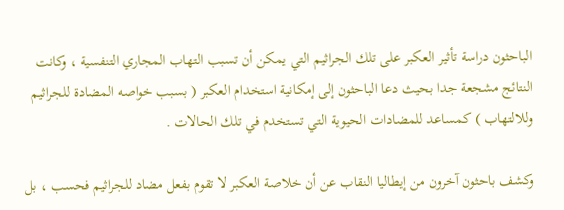الباحثون دراسة تأثير العكبر على تلك الجراثيم التي يمكن أن تسبب التهاب المجاري التنفسية ، وكانت النتائج مشجعة جدا بحيث دعا الباحثون إلى إمكانية استخدام العكبر ( بسبب خواصه المضادة للجراثيم وللالتهاب ) كمساعد للمضادات الحيوية التي تستخدم في تلك الحالات .

وكشف باحثون آخرون من إيطاليا النقاب عن أن خلاصة العكبر لا تقوم بفعل مضاد للجراثيم فحسب ، بل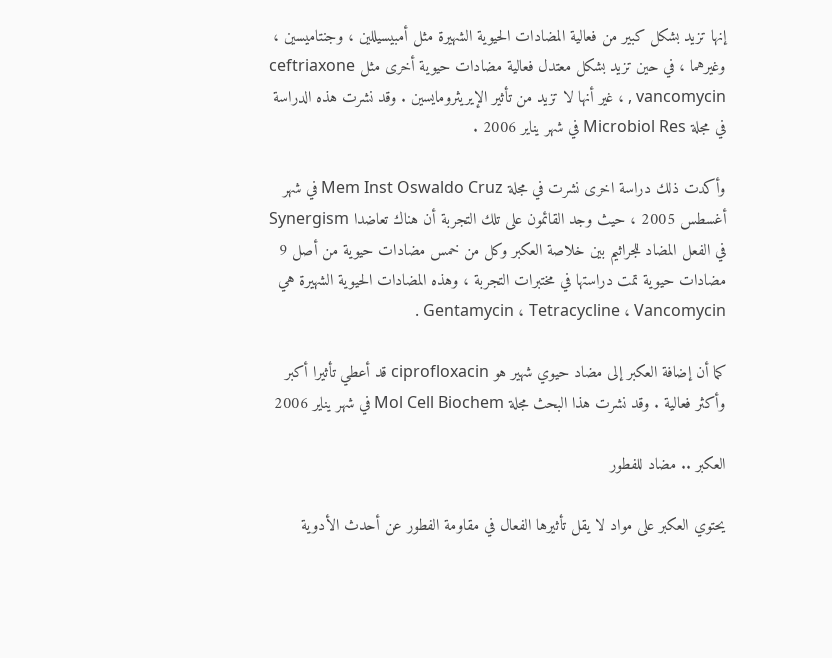إنها تزيد بشكل كبير من فعالية المضادات الحيوية الشهيرة مثل أمبيسيللين ، وجنتاميسين ، وغيرهما ، في حين تزيد بشكل معتدل فعالية مضادات حيوية أخرى مثل ceftriaxone , vancomycin ، غير أنها لا تزيد من تأثير الإيريثرومايسين . وقد نشرت هذه الدراسة في مجلة Microbiol Res في شهر يناير 2006 .

وأكدت ذلك دراسة اخرى نشرت في مجلة Mem Inst Oswaldo Cruz في شهر أغسطس 2005 ، حيث وجد القائمون على تلك التجربة أن هناك تعاضدا Synergism في الفعل المضاد للجراثيم بين خلاصة العكبر وكل من خمس مضادات حيوية من أصل 9 مضادات حيوية تمت دراستها في مختبرات التجربة ، وهذه المضادات الحيوية الشهيرة هي Gentamycin ، Tetracycline ، Vancomycin .

كما أن إضافة العكبر إلى مضاد حيوي شهير هو ciprofloxacin قد أعطي تأثيرا أكبر وأكثر فعالية . وقد نشرت هذا البحث مجلة Mol Cell Biochem في شهر يناير 2006

العكبر .. مضاد للفطور

يحتوي العكبر على مواد لا يقل تأثيرها الفعال في مقاومة الفطور عن أحدث الأدوية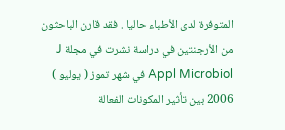المتوفرة لدى الأطباء حاليا . فقد قارن الباحثون من الأرجنتين في دراسة نشرت في مجلة J Appl Microbiol في شهر تموز ( يوليو ) 2006 بين تأثير المكونات الفعالة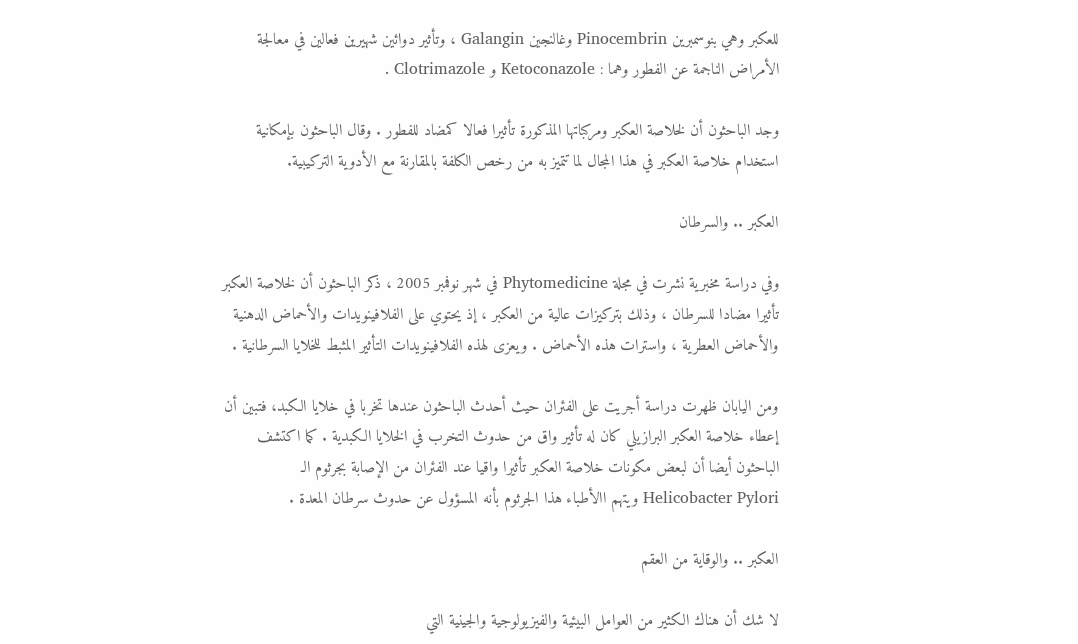للعكبر وهي بنوسمبرين Pinocembrin وغالنجين Galangin ، وتأثير دوائين شهيرين فعالين في معالجة الأمراض الناجمة عن الفطور وهما : Ketoconazole و Clotrimazole .

وجد الباحثون أن لخلاصة العكبر ومركباتها المذكورة تأثيرا فعالا كمضاد للفطور . وقال الباحثون بإمكانية استخدام خلاصة العكبر في هذا المجال لما تتميز به من رخص الكلفة بالمقارنة مع الأدوية التركيبية.

العكبر .. والسرطان

وفي دراسة مخبرية نشرت في مجلة Phytomedicine في شهر نوفمبر 2005 ، ذكر الباحثون أن لخلاصة العكبر تأثيرا مضادا للسرطان ، وذلك بتركيزات عالية من العكبر ، إذ يحتوي على الفلافينويدات والأحماض الدهنية والأحماض العطرية ، واسترات هذه الأحماض . ويعزى لهذه الفلافينويدات التأثير المثبط للخلايا السرطانية .

ومن اليابان ظهرت دراسة أجريت على الفئران حيث أحدث الباحثون عندها تخربا في خلايا الكبد، فتبين أن إعطاء خلاصة العكبر البرازيلي كان له تأثير واق من حدوث التخرب في الخلايا الكبدية . كما اكتشف الباحثون أيضا أن لبعض مكونات خلاصة العكبر تأثيرا واقيا عند الفئران من الإصابة بجرثوم الـ Helicobacter Pylori ويتهم االأطباء هذا الجرثوم بأنه المسؤول عن حدوث سرطان المعدة .

العكبر .. والوقاية من العقم

لا شك أن هناك الكثير من العوامل البيئية والفيزيولوجية والجينية التي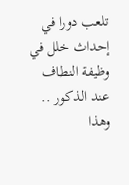تلعب دورا في إحداث خلل في وظيفة النطاف عند الذكور .. وهذا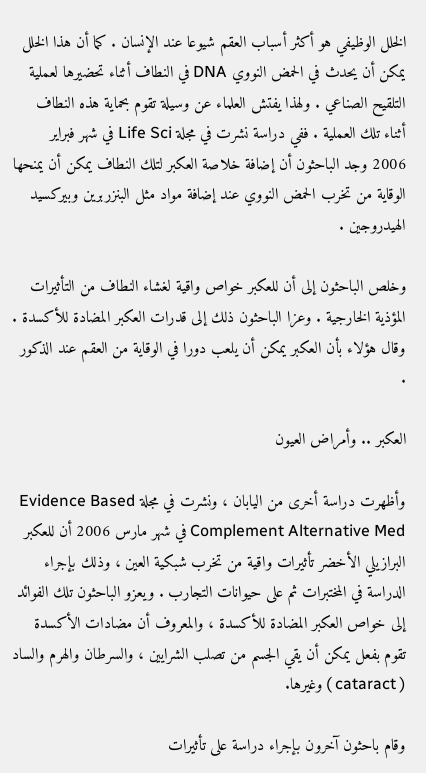الخلل الوظيفي هو أكثر أسباب العقم شيوعا عند الإنسان . كما أن هذا الخلل يمكن أن يحدث في الحمض النووي DNA في النطاف أثناء تحضيرها لعملية التلقيح الصناعي . ولهذا يفتش العلماء عن وسيلة تقوم بحماية هذه النطاف أثناء تلك العملية . ففي دراسة نشرت في مجلة Life Sci في شهر فبراير 2006 وجد الباحثون أن إضافة خلاصة العكبر لتلك النطاف يمكن أن يمنحها الوقاية من تخرب الحمض النووي عند إضافة مواد مثل البنزربرين وبيركسيد الهيدروجين .

وخلص الباحثون إلى أن للعكبر خواص واقية لغشاء النطاف من التأثيرات المؤذية الخارجية . وعزا الباحثون ذلك إلى قدرات العكبر المضادة للأكسدة . وقال هؤلاء بأن العكبر يمكن أن يلعب دورا في الوقاية من العقم عند الذكور .

العكبر .. وأمراض العيون

وأظهرت دراسة أخرى من اليابان ، ونشرت في مجلة Evidence Based Complement Alternative Med في شهر مارس 2006 أن للعكبر البرازيلي الأخضر تأثيرات واقية من تخرب شبكية العين ، وذلك بإجراء الدراسة في المختبرات ثم على حيوانات التجارب . ويعزو الباحثون تلك الفوائد إلى خواص العكبر المضادة للأكسدة ، والمعروف أن مضادات الأكسدة تقوم بفعل يمكن أن يقي الجسم من تصلب الشرايين ، والسرطان والهرم والساد ( cataract ) وغيرها.

وقام باحثون آخرون بإجراء دراسة على تأثيرات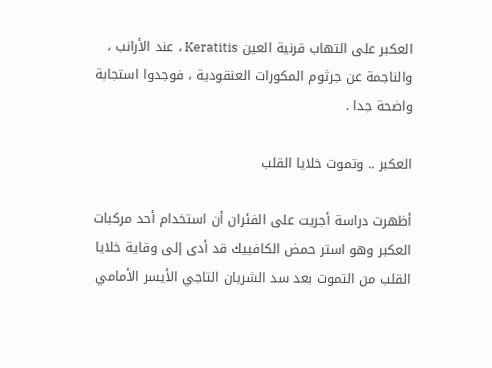العكبر على التهاب قرنية العين Keratitis ، عند الأرانب ، والناجمة عن جرثوم المكورات العنقودية ، فوجدوا استجابة واضحة جدا .

العكبر .. وتموت خلايا القلب

أظهرت دراسة أجريت على الفئران أن استخدام أحد مركبات العكبر وهو استر حمض الكافييك قد أدى إلى وقاية خلايا القلب من التموت بعد سد الشريان التاجي الأيسر الأمامي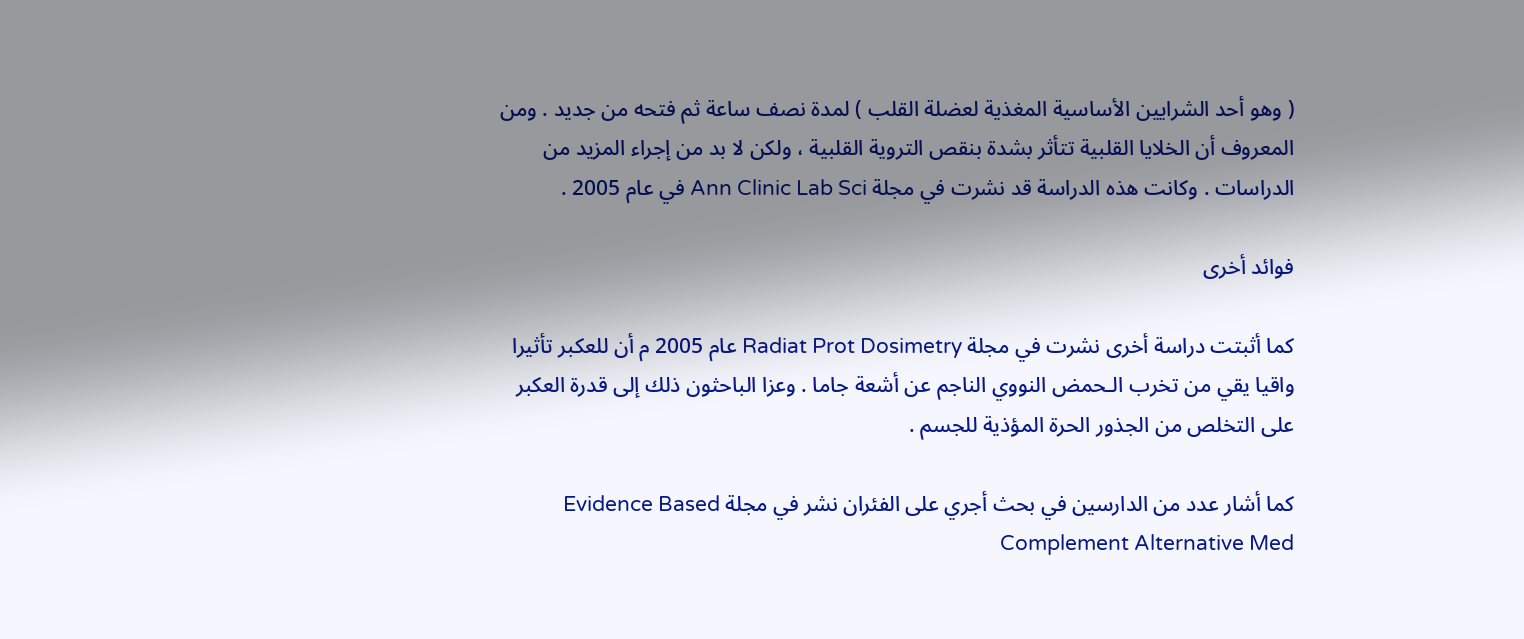( وهو أحد الشرايين الأساسية المغذية لعضلة القلب ) لمدة نصف ساعة ثم فتحه من جديد . ومن المعروف أن الخلايا القلبية تتأثر بشدة بنقص التروية القلبية ، ولكن لا بد من إجراء المزيد من الدراسات . وكانت هذه الدراسة قد نشرت في مجلة Ann Clinic Lab Sci في عام 2005 .

فوائد أخرى

كما أثبتت دراسة أخرى نشرت في مجلة Radiat Prot Dosimetry عام 2005 م أن للعكبر تأثيرا واقيا يقي من تخرب الـحمض النووي الناجم عن أشعة جاما . وعزا الباحثون ذلك إلى قدرة العكبر على التخلص من الجذور الحرة المؤذية للجسم .

كما أشار عدد من الدارسين في بحث أجري على الفئران نشر في مجلة Evidence Based Complement Alternative Med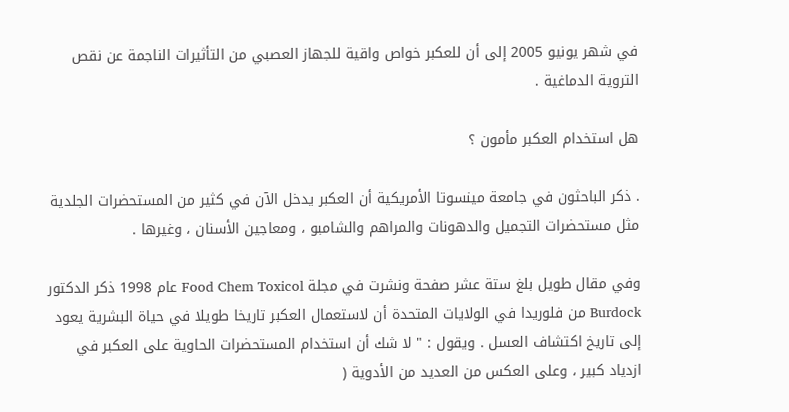في شهر يونيو 2005 إلى أن للعكبر خواص واقية للجهاز العصبي من التأثيرات الناجمة عن نقص التروية الدماغية .

هل استخدام العكبر مأمون ؟

. ذكر الباحثون في جامعة مينسوتا الأمريكية أن العكبر يدخل الآن في كثير من المستحضرات الجلدية مثل مستحضرات التجميل والدهونات والمراهم والشامبو ، ومعاجين الأسنان ، وغيرها .

وفي مقال طويل بلغ ستة عشر صفحة ونشرت في مجلة Food Chem Toxicol عام 1998 ذكر الدكتور Burdock من فلوريدا في الولايات المتحدة أن لاستعمال العكبر تاريخا طويلا في حياة البشرية يعود إلى تاريخ اكتشاف العسل . ويقول : " لا شك أن استخدام المستحضرات الحاوية على العكبر في ازدياد كبير ، وعلى العكس من العديد من الأدوية (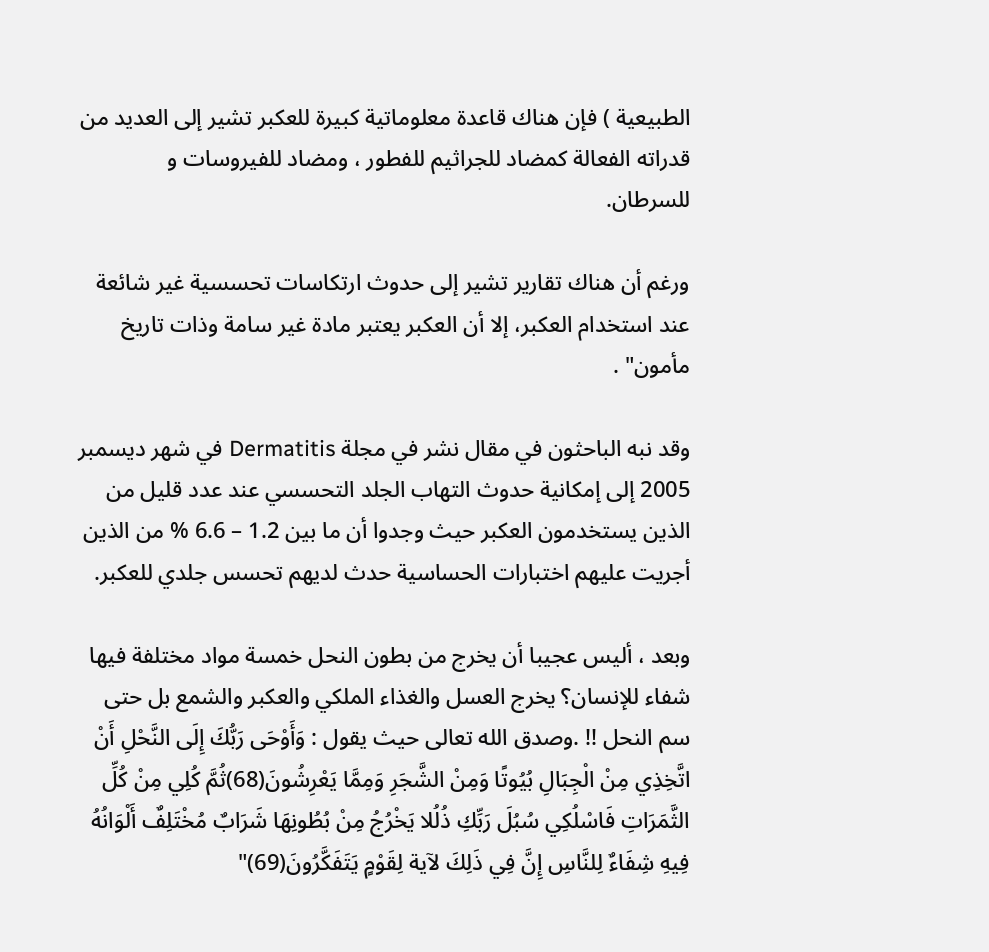الطبيعية ) فإن هناك قاعدة معلوماتية كبيرة للعكبر تشير إلى العديد من قدراته الفعالة كمضاد للجراثيم للفطور ، ومضاد للفيروسات و للسرطان.

ورغم أن هناك تقارير تشير إلى حدوث ارتكاسات تحسسية غير شائعة عند استخدام العكبر، إلا أن العكبر يعتبر مادة غير سامة وذات تاريخ مأمون" .

وقد نبه الباحثون في مقال نشر في مجلة Dermatitis في شهر ديسمبر 2005 إلى إمكانية حدوث التهاب الجلد التحسسي عند عدد قليل من الذين يستخدمون العكبر حيث وجدوا أن ما بين 1.2 – 6.6 % من الذين أجريت عليهم اختبارات الحساسية حدث لديهم تحسس جلدي للعكبر.

وبعد ، أليس عجيبا أن يخرج من بطون النحل خمسة مواد مختلفة فيها شفاء للإنسان؟ يخرج العسل والغذاء الملكي والعكبر والشمع بل حتى سم النحل !! .وصدق الله تعالى حيث يقول : وَأَوْحَى رَبُّكَ إِلَى النَّحْلِ أَنْ اتَّخِذِي مِنْ الْجِبَالِ بُيُوتًا وَمِنْ الشَّجَرِ وَمِمَّا يَعْرِشُونَ(68)ثُمَّ كُلِي مِنْ كُلِّ الثَّمَرَاتِ فَاسْلُكِي سُبُلَ رَبِّكِ ذُلُلا يَخْرُجُ مِنْ بُطُونِهَا شَرَابٌ مُخْتَلِفٌ أَلْوَانُهُ فِيهِ شِفَاءٌ لِلنَّاسِ إِنَّ فِي ذَلِكَ لآية لِقَوْمٍ يَتَفَكَّرُونَ(69)"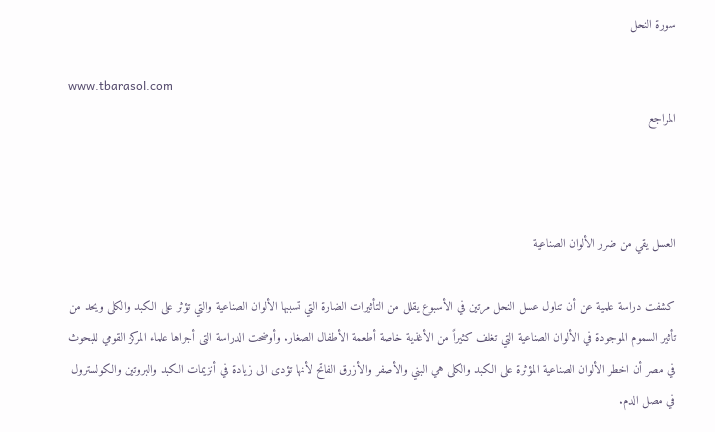سورة النحل

www.tbarasol.com
المراجع



العسل يقي من ضرر الألوان الصناعية

كشفت دراسة علمية عن أن تناول عسل النحل مرتين في الأسبوع يقلل من التأثيرات الضارة التي تسببها الألوان الصناعية والتي تؤثر على الكبد والكلى ويحد من تأثير السموم الموجودة في الألوان الصناعية التي تغلف كثيراً من الأغذية خاصة أطعمة الأطفال الصغار. وأوضحت الدراسة التى أجراها علماء المركز القومي للبحوث في مصر أن اخطر الألوان الصناعية المؤثرة على الكبد والكلى هي البني والأصفر والأزرق الفاتح لأنها تؤدى الى زيادة في أنزيمات الكبد والبروتين والكولسترول في مصل الدم.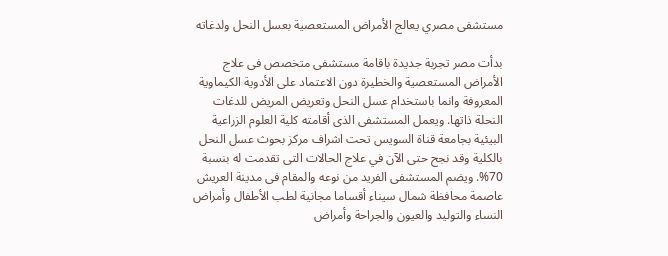مستشفى مصري يعالج الأمراض المستعصية بعسل النحل ولدغاته

بدأت مصر تجربة جديدة باقامة مستشفى متخصص فى علاج الأمراض المستعصية والخطيرة دون الاعتماد على الأدوية الكيماوية المعروفة وانما باستخدام عسل النحل وتعريض المريض للدغات النحلة ذاتها. ويعمل المستشفى الذى أقامته كلية العلوم الزراعية البيئية بجامعة قناة السويس تحت اشراف مركز بحوث عسل النحل بالكلية وقد نجح حتى الآن في علاج الحالات التى تقدمت له بنسبة 70%. ويضم المستشفى الفريد من نوعه والمقام فى مدينة العريش عاصمة محافظة شمال سيناء أقساما مجانية لطب الأطفال وأمراض النساء والتوليد والعيون والجراحة وأمراض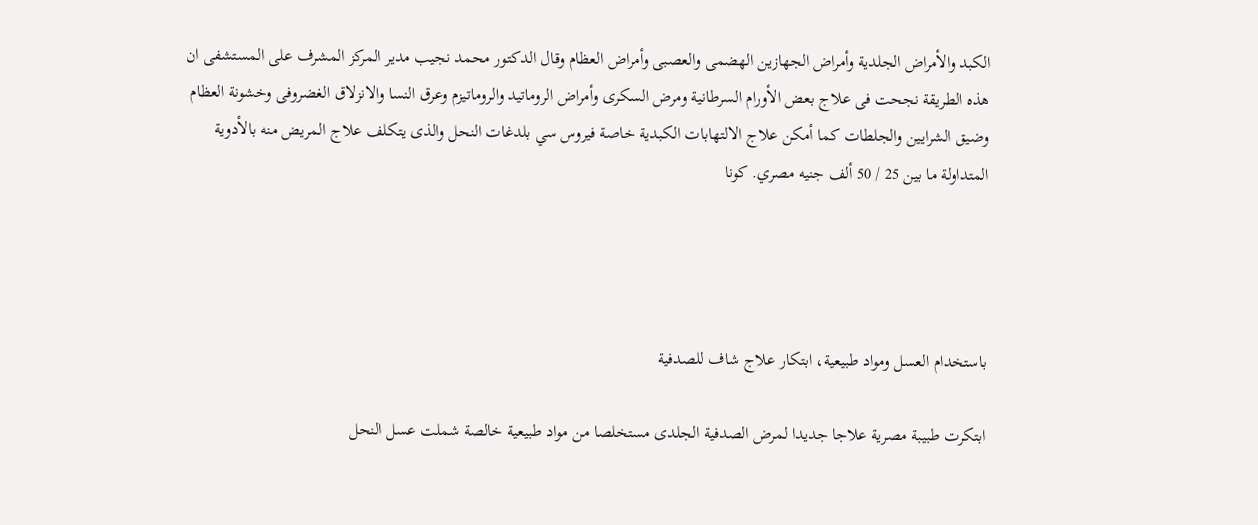الكبد والأمراض الجلدية وأمراض الجهازين الهضمى والعصبى وأمراض العظام وقال الدكتور محمد نجيب مدير المركز المشرف على المستشفى ان هذه الطريقة نجحت فى علاج بعض الأورام السرطانية ومرض السكرى وأمراض الروماتيد والروماتيزم وعرق النسا والانزلاق الغضروفى وخشونة العظام وضيق الشرايين والجلطات كما أمكن علاج الالتهابات الكبدية خاصة فيروس سي بلدغات النحل والذى يتكلف علاج المريض منه بالأدوية المتداولة ما بين 25 / 50 ألف جنيه مصري. كونا




باستخدام العسل ومواد طبيعية، ابتكار علاج شاف للصدفية

ابتكرت طبيبة مصرية علاجا جديدا لمرض الصدفية الجلدى مستخلصا من مواد طبيعية خالصة شملت عسل النحل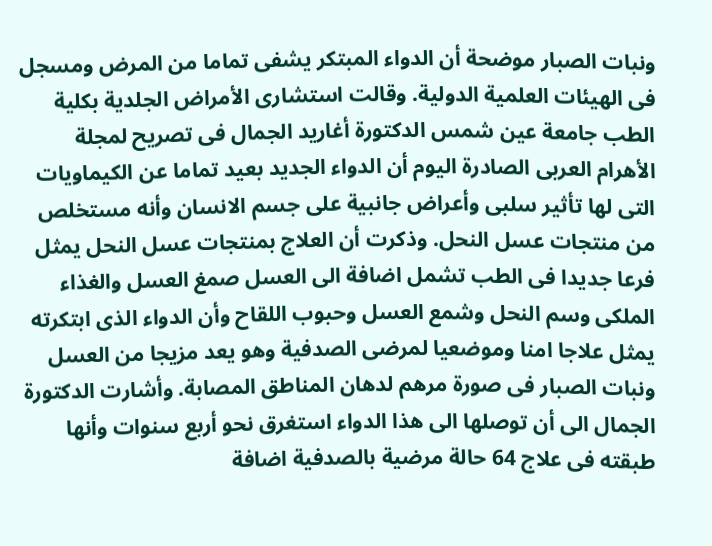ونبات الصبار موضحة أن الدواء المبتكر يشفى تماما من المرض ومسجل فى الهيئات العلمية الدولية. وقالت استشارى الأمراض الجلدية بكلية الطب جامعة عين شمس الدكتورة أغاريد الجمال فى تصريح لمجلة الأهرام العربى الصادرة اليوم أن الدواء الجديد بعيد تماما عن الكيماويات التى لها تأثير سلبى وأعراض جانبية على جسم الانسان وأنه مستخلص من منتجات عسل النحل. وذكرت أن العلاج بمنتجات عسل النحل يمثل فرعا جديدا فى الطب تشمل اضافة الى العسل صمغ العسل والغذاء الملكى وسم النحل وشمع العسل وحبوب اللقاح وأن الدواء الذى ابتكرته يمثل علاجا امنا وموضعيا لمرضى الصدفية وهو يعد مزيجا من العسل ونبات الصبار فى صورة مرهم لدهان المناطق المصابة. وأشارت الدكتورة الجمال الى أن توصلها الى هذا الدواء استغرق نحو أربع سنوات وأنها طبقته فى علاج 64 حالة مرضية بالصدفية اضافة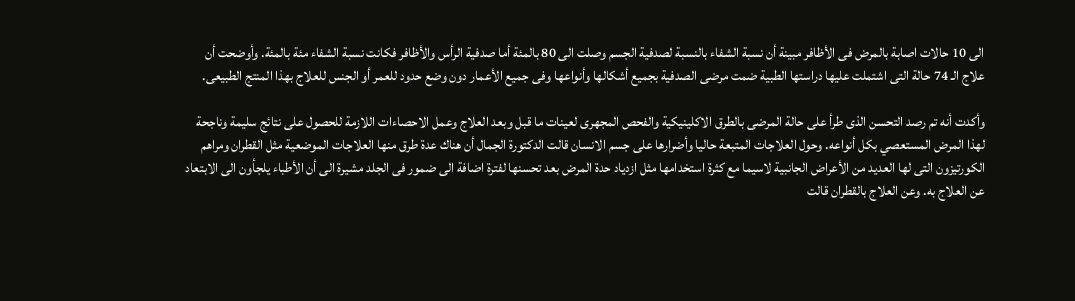الى 10 حالات اصابة بالمرض فى الأظافر مبينة أن نسبة الشفاء بالنسبة لصدفية الجسم وصلت الى 80 بالمئة أما صدفية الرأس والأظافر فكانت نسبة الشفاء مئة بالمئة. وأوضحت أن علاج الـ 74 حالة التى اشتملت عليها دراستها الطبية ضمت مرضى الصدفية بجميع أشكالها وأنواعها وفى جميع الأعمار دون وضع حدود للعمر أو الجنس للعلاج بهذا المنتج الطبيعى.

وأكدت أنه تم رصد التحسن الذى طرأ على حالة المرضى بالطرق الاكلينيكية والفحص المجهرى لعينات ما قبل وبعد العلاج وعمل الاحصاءات اللازمة للحصول على نتائج سليمة وناجحة لهذا المرض المستعصي بكل أنواعه. وحول العلاجات المتبعة حاليا وأضرارها على جسم الانسان قالت الدكتورة الجمال أن هناك عدة طرق منها العلاجات الموضعية مثل القطران ومراهم الكورتيزون التى لها العديد من الأعراض الجانبية لاسيما مع كثرة استخدامها مثل ازدياد حدة المرض بعد تحسنها لفترة اضافة الى ضمور فى الجلد مشيرة الى أن الأطباء يلجأون الى الابتعاد عن العلاج به. وعن العلاج بالقطران قالت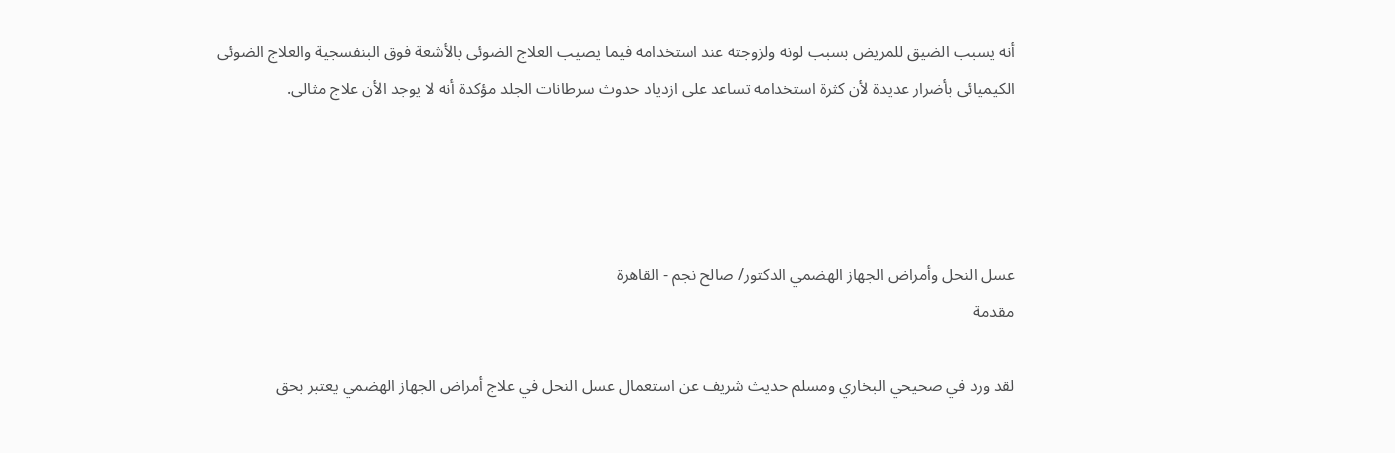أنه يسبب الضيق للمريض بسبب لونه ولزوجته عند استخدامه فيما يصيب العلاج الضوئى بالأشعة فوق البنفسجية والعلاج الضوئى الكيميائى بأضرار عديدة لأن كثرة استخدامه تساعد على ازدياد حدوث سرطانات الجلد مؤكدة أنه لا يوجد الأن علاج مثالى.




عسل النحل وأمراض الجهاز الهضمي الدكتور/ صالح نجم - القاهرة
مقدمة

لقد ورد في صحيحي البخاري ومسلم حديث شريف عن استعمال عسل النحل في علاج أمراض الجهاز الهضمي يعتبر بحق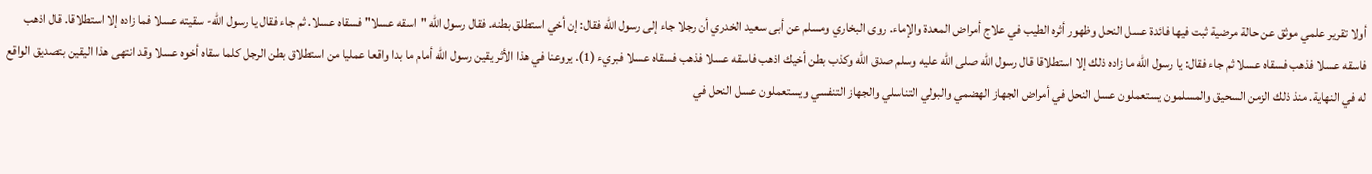أولا تقرير علمي موثق عن حالة مرضية ثبت فيها فائدة عسل النحل وظهور أثره الطيب في علاج أمراض المعدة والإماء. روى البخاري ومسلم عن أبى سعيد الخدري أن رجلا جاء إلى رسول الله فقال: إن أخي استطلق بطنه. فقال رسول الله "اسقه عسلا" فسقاه عسلا. ثم جاء فقال يا رسول الله- سقيته عسلا فما زاده إلا استطلاقا. قال اذهب فاسقه عسلا فذهب فسقاه عسلا ثم جاء فقال: يا رسول الله ما زاده ذلك إلا استطلاقا قال رسول الله صلى الله عليه وسلم صدق الله وكذب بطن أخيك اذهب فاسقه عسلا فذهب فسقاه عسلا فبريء (1). يروعنا في هذا الأثر يقين رسول الله أمام ما بدا واقعا عمليا من استطلاق بطن الرجل كلما سقاه أخوه عسلا وقد انتهى هذا اليقين بتصديق الواقع له في النهاية. منذ ذلك الزمن السحيق والمسلمون يستعملون عسل النحل في أمراض الجهاز الهضمي والبولي التناسلي والجهاز التنفسي ويستعملون عسل النحل في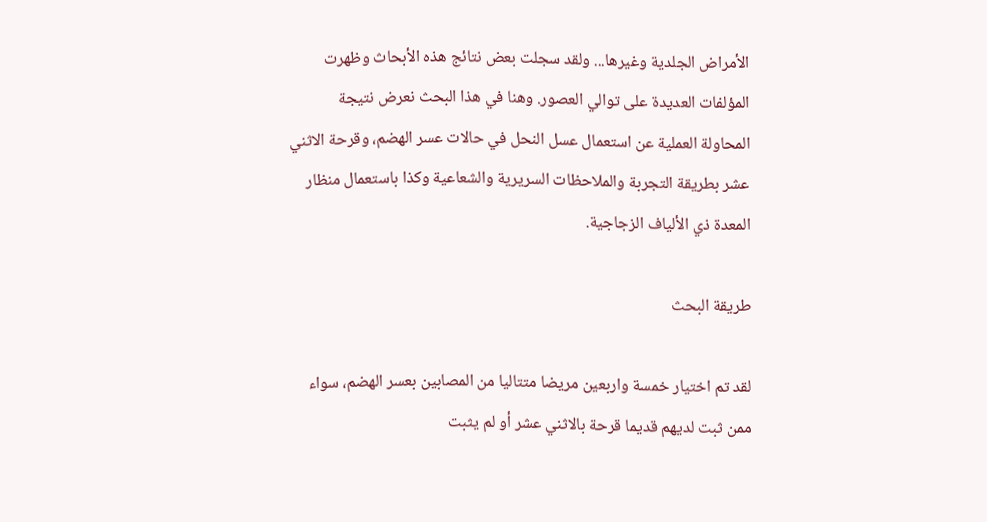الأمراض الجلدية وغيرها... ولقد سجلت بعض نتائج هذه الأبحاث وظهرت المؤلفات العديدة على توالي العصور. وهنا في هذا البحث نعرض نتيجة المحاولة العملية عن استعمال عسل النحل في حالات عسر الهضم، وقرحة الاثني عشر بطريقة التجربة والملاحظات السريرية والشعاعية وكذا باستعمال منظار المعدة ذي الألياف الزجاجية.

طريقة البحث

لقد تم اختيار خمسة واربعين مريضا متتاليا من المصابين بعسر الهضم، سواء ممن ثبت لديهم قديما قرحة بالاثني عشر أو لم يثبت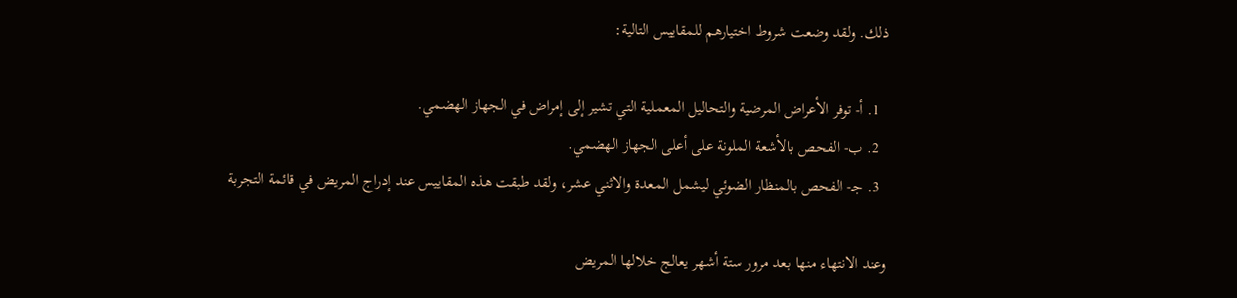ذلك. ولقد وضعت شروط اختيارهم للمقاييس التالية:

  1. أ- توفر الأعراض المرضية والتحاليل المعملية التي تشير إلى إمراض في الجهاز الهضمي.
  2. ب- الفحص بالأشعة الملونة على أعلى الجهاز الهضمي.
  3. جـ- الفحص بالمنظار الضوئي ليشمل المعدة والاثني عشر، ولقد طبقت هذه المقاييس عند إدراج المريض في قائمة التجربة

وعند الانتهاء منها بعد مرور ستة أشهر يعالج خلالها المريض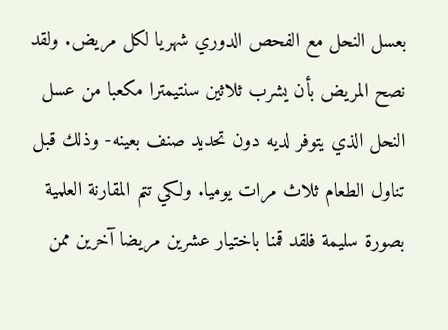بعسل النحل مع الفحص الدوري شهريا لكل مريض. ولقد نصح المريض بأن يشرب ثلاثين سنتيمترا مكعبا من عسل النحل الذي يتوفر لديه دون تحديد صنف بعينه- وذلك قبل تناول الطعام ثلاث مرات يوميا. ولكي تتم المقارنة العلمية بصورة سليمة فلقد قمنا باختيار عشرين مريضا آخرين ممن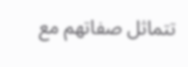تتماثل صفاتهم مع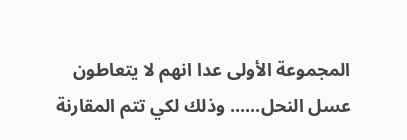المجموعة الأولى عدا انهم لا يتعاطون عسل النحل...... وذلك لكي تتم المقارنة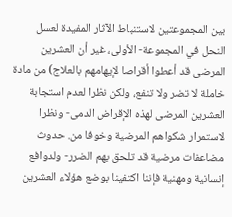بين المجموعتين لاستنباط الآثار المفيدة لعسل النحل في المجموعة- الأولى، غير أن العشرين المرضى قد أعطوا أقراصا لإيهامهم بالعلاج) من مادة خاملة لا تضر ولا تنفع، ولكن نظرا لعدم استجابة العشرين المرضى لهذه الإقراض الدمى- ونظرا لاستمرار شكواهم المرضية وخوفا من. حدوث مضاعفات مرضية قد تلحق بهم الضرر- ولدوافع إنسانية ومهنية فإننا اكتفينا بوضع هؤلاء العشرين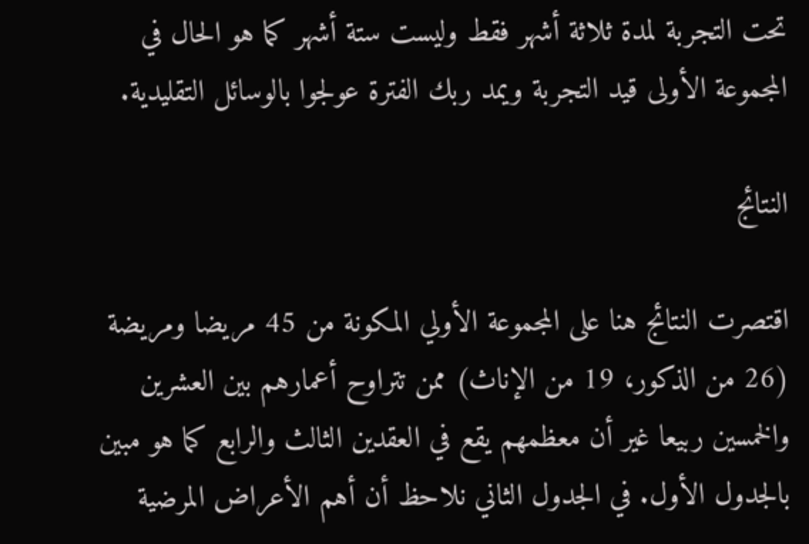تحت التجربة لمدة ثلاثة أشهر فقط وليست ستة أشهر كما هو الحال في المجموعة الأولى قيد التجربة ويمد ربك الفترة عولجوا بالوسائل التقليدية.

النتائج

اقتصرت النتائج هنا على المجموعة الأولي المكونة من 45 مريضا ومريضة (26 من الذكور، 19 من الإناث) ممن تتراوح أعمارهم بين العشرين والخمسين ربيعا غير أن معظمهم يقع في العقدين الثالث والرابع كما هو مبين بالجدول الأول. في الجدول الثاني نلاحظ أن أهم الأعراض المرضية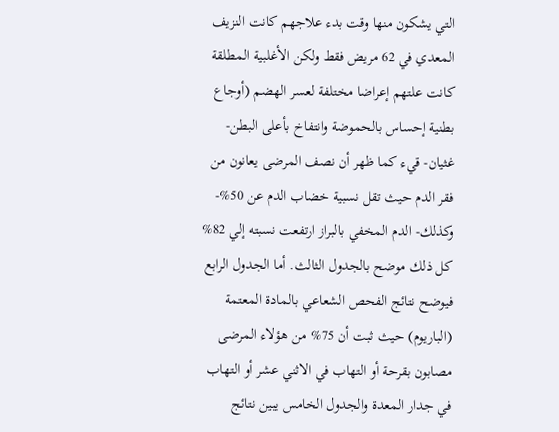التي يشكون منها وقت بدء علاجهم كانت النزيف المعدي في 62 مريض فقط ولكن الأغلبية المطلقة كانت علتهم إعراضا مختلفة لعسر الهضم (أوجاع بطنية إحساس بالحموضة وانتفاخ بأعلى البطن- غثيان- قيء كما ظهر أن نصف المرضى يعانون من فقر الدم حيث تقل نسبية خضاب الدم عن 50%- وكذلك- الدم المخفي بالبراز ارتفعت نسبته إلي 82% كل ذلك موضح بالجدول الثالث. أما الجدول الرابع فيوضح نتائج الفحص الشعاعي بالمادة المعتمة (الباريوم) حيث ثبت أن 75% من هؤلاء المرضى مصابون بقرحة أو التهاب في الاثني عشر أو التهاب في جدار المعدة والجدول الخامس يبين نتائج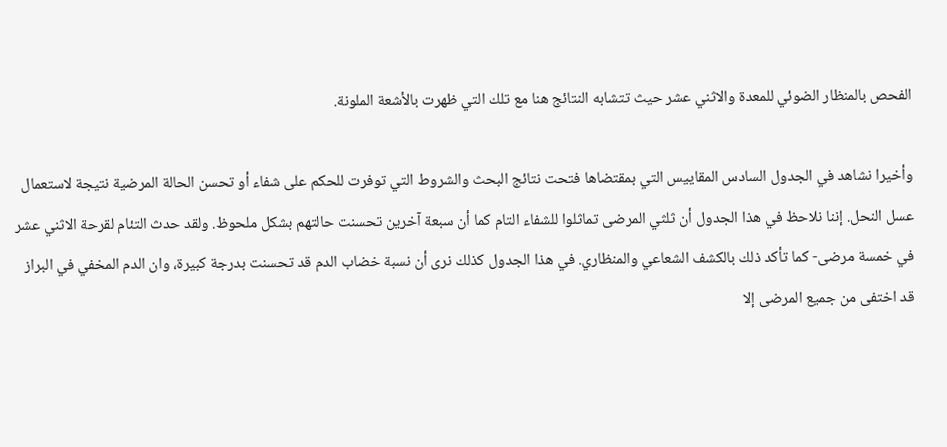الفحص بالمنظار الضوئي للمعدة والاثني عشر حيث تتشابه النتائج هنا مع تلك التي ظهرت بالأشعة الملونة.

وأخيرا نشاهد في الجدول السادس المقاييس التي بمقتضاها فتحت نتائج البحث والشروط التي توفرت للحكم على شفاء أو تحسن الحالة المرضية نتيجة لاستعمال عسل النحل. إننا نلاحظ في هذا الجدول أن ثلثي المرضى تماثلوا للشفاء التام كما أن سبعة آخرين تحسنت حالتهم بشكل ملحوظ. ولقد حدث التئام لقرحة الاثني عشر في خمسة مرضى- كما تأكد ذلك بالكشف الشعاعي والمنظاري. في هذا الجدول كذلك نرى أن نسبة خضاب الدم قد تحسنت بدرجة كبيرة، وان الدم المخفي في البراز قد اختفى من جميع المرضى إلا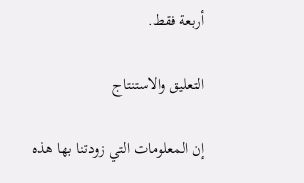أربعة فقط.

التعليق والاستنتاج

إن المعلومات التي زودتنا بها هذه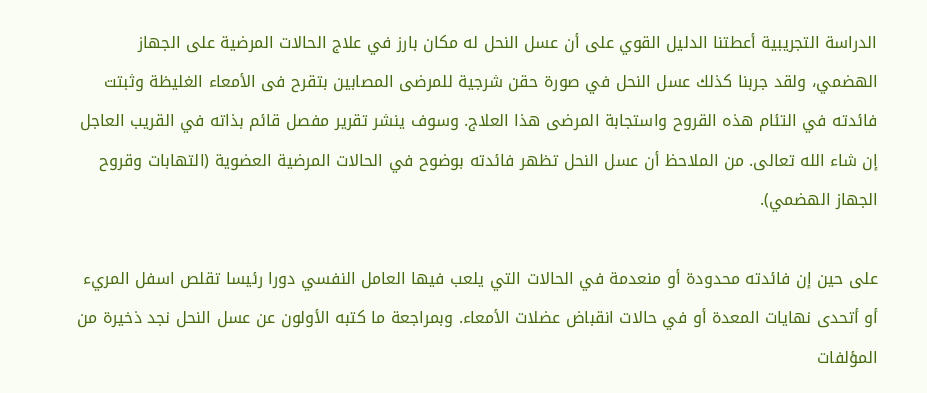الدراسة التجريبية أعطتنا الدليل القوي على أن عسل النحل له مكان بارز في علاج الحالات المرضية على الجهاز الهضمي، ولقد جربنا كذلك عسل النحل في صورة حقن شرجية للمرضى المصابين بتقرح فى الأمعاء الغليظة وثبتت فائدته في التئام هذه القروح واستجابة المرضى هذا العلاج. وسوف ينشر تقرير مفصل قائم بذاته في القريب العاجل إن شاء الله تعالى. من الملاحظ أن عسل النحل تظهر فائدته بوضوح في الحالات المرضية العضوية (التهابات وقروح الجهاز الهضمي).

على حين إن فائدته محدودة أو منعدمة في الحالات التي يلعب فيها العامل النفسي دورا رئيسا تقلص اسفل المريء أو أتحدى نهايات المعدة أو في حالات انقباض عضلات الأمعاء. وبمراجعة ما كتبه الأولون عن عسل النحل نجد ذخيرة من المؤلفات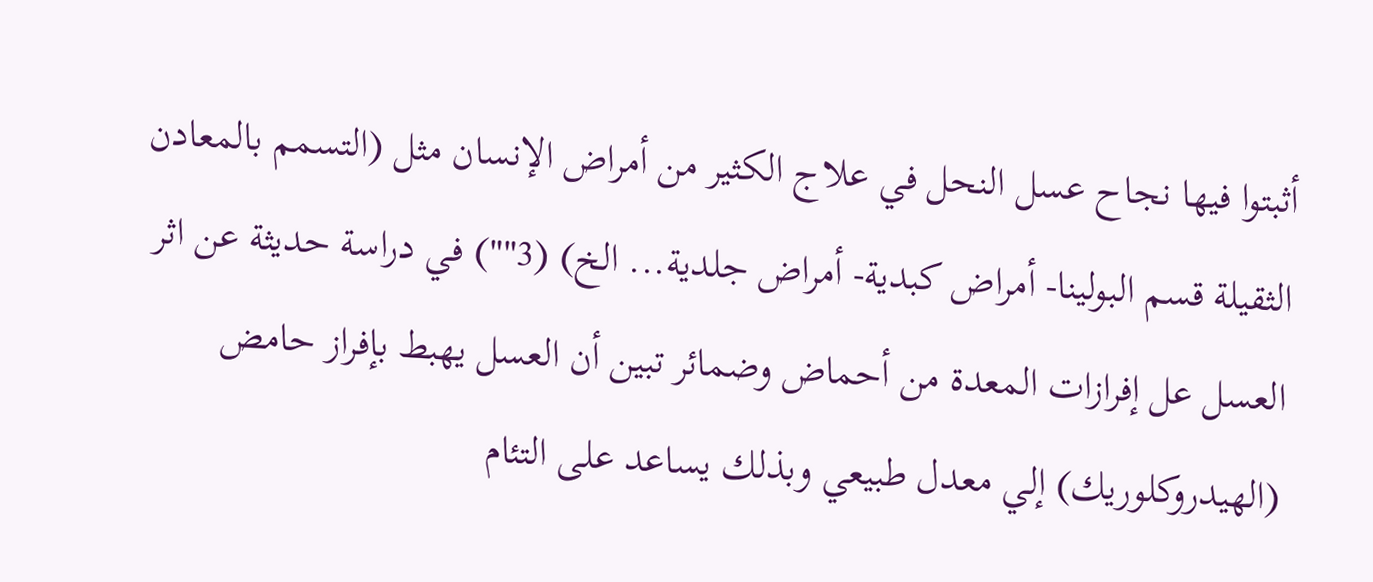أثبتوا فيها نجاح عسل النحل في علاج الكثير من أمراض الإنسان مثل (التسمم بالمعادن الثقيلة قسم البولينا- أمراض كبدية- أمراض جلدية... الخ) (3"") في دراسة حديثة عن اثر العسل عل إفرازات المعدة من أحماض وضمائر تبين أن العسل يهبط بإفراز حامض (الهيدروكلوريك) إلي معدل طبيعي وبذلك يساعد على التئام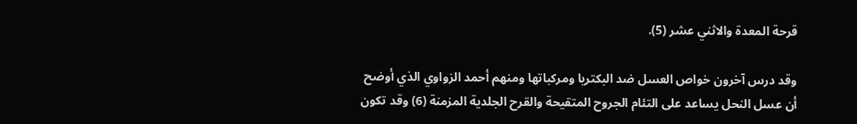قرحة المعدة والاثني عشر (5).

وقد درس آخرون خواص العسل ضد البكتريا ومركباتها ومنهم أحمد الزواوي الذي أوضح أن عسل النحل يساعد على التئام الجروح المتقيحة والقرح الجلدية المزمنة (6) وقد تكون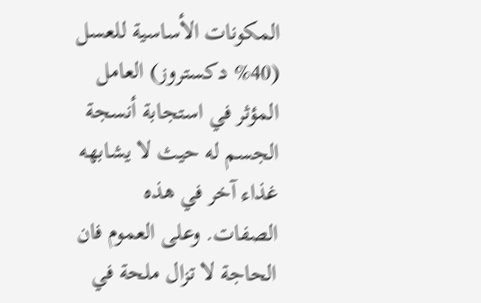المكونات الأساسية للعسل (40% دكستروز) العامل المؤثر في استجابة أنسجة الجسم له حيث لا يشابهه غذاء آخر في هذه الصفات. وعلى العموم فان الحاجة لا تزال ملحة في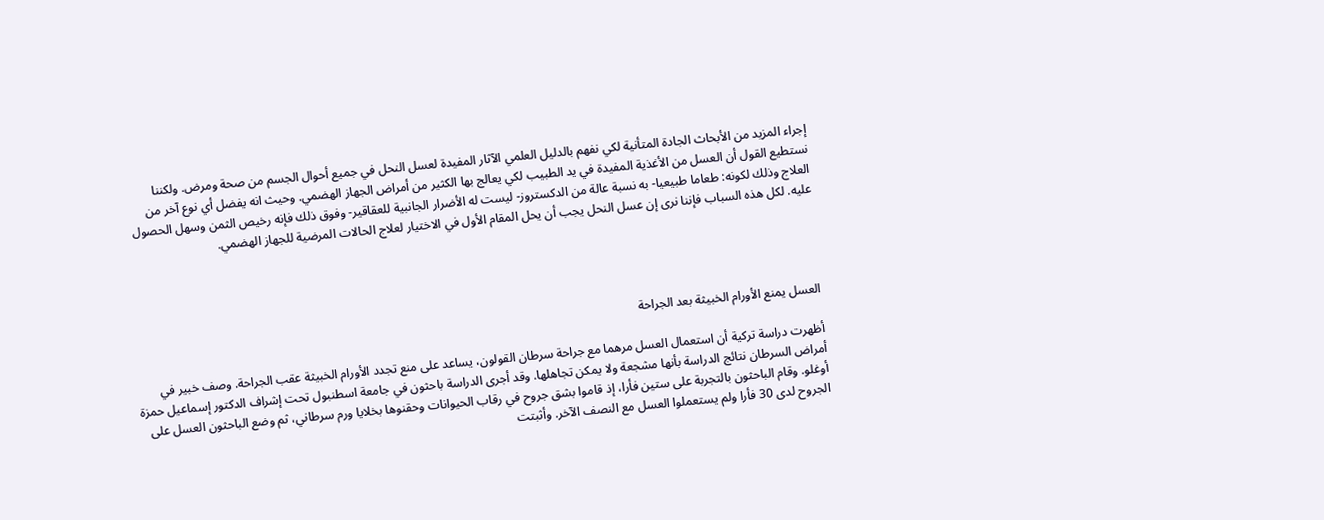إجراء المزيد من الأبحاث الجادة المتأنية لكي نفهم بالدليل العلمي الآثار المفيدة لعسل النحل في جميع أحوال الجسم من صحة ومرض. ولكننا نستطيع القول أن العسل من الأغذية المفيدة في يد الطبيب لكي يعالج بها الكثير من أمراض الجهاز الهضمي. وحيث انه يفضل أي نوع آخر من العلاج وذلك لكونه: طعاما طبيعيا- به نسبة عالة من الدكستروز- ليست له الأضرار الجانبية للعقاقير- وفوق ذلك فإنه رخيص الثمن وسهل الحصول عليه. لكل هذه السباب فإننا نرى إن عسل النحل يجب أن يحل المقام الأول في الاختيار لعلاج الحالات المرضية للجهاز الهضمي.




العسل يمنع الأورام الخبيثة بعد الجراحة

أظهرت دراسة تركية أن استعمال العسل مرهما مع جراحة سرطان القولون، يساعد على منع تجدد الأورام الخبيثة عقب الجراحة. وصف خبير في أمراض السرطان نتائج الدراسة بأنها مشجعة ولا يمكن تجاهلها. وقد أجرى الدراسة باحثون في جامعة اسطنبول تحت إشراف الدكتور إسماعيل حمزة أوغلو. وقام الباحثون بالتجربة على ستين فأرا، إذ قاموا بشق جروح في رقاب الحيوانات وحقنوها بخلايا ورم سرطاني، ثم وضع الباحثون العسل على الجروح لدى 30 فأرا ولم يستعملوا العسل مع النصف الآخر. وأثبتت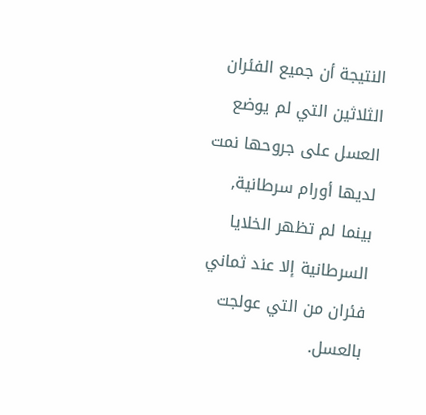النتيجة أن جميع الفئران الثلاثين التي لم يوضع العسل على جروحها نمت لديها أورام سرطانية, بينما لم تظهر الخلايا السرطانية إلا عند ثماني فئران من التي عولجت بالعسل.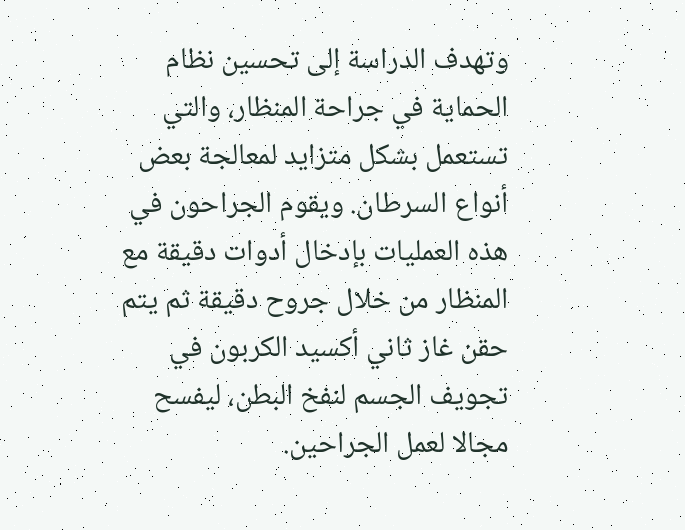وتهدف الدراسة إلى تحسين نظام الحماية في جراحة المنظار، والتي تستعمل بشكل متزايد لمعالجة بعض أنواع السرطان. ويقوم الجراحون في هذه العمليات بإدخال أدوات دقيقة مع المنظار من خلال جروح دقيقة ثم يتم حقن غاز ثاني أكسيد الكربون في تجويف الجسم لنفخ البطن، ليفسح مجالا لعمل الجراحين.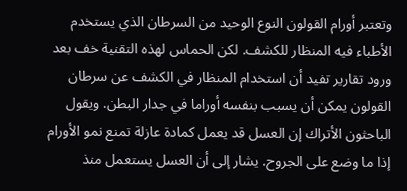وتعتبر أورام القولون النوع الوحيد من السرطان الذي يستخدم الأطباء فيه المنظار للكشف. لكن الحماس لهذه التقنية خف بعد ورود تقارير تفيد أن استخدام المنظار في الكشف عن سرطان القولون يمكن أن يسبب بنفسه أوراما في جدار البطن. ويقول الباحثون الأتراك إن العسل قد يعمل كمادة عازلة تمنع نمو الأورام إذا ما وضع على الجروح. يشار إلى أن العسل يستعمل منذ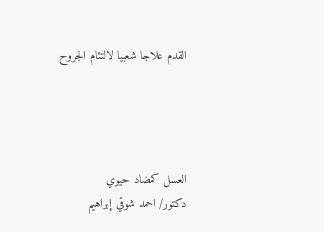القدم علاجا شعبيا لالتئام الجروح




العسل كمضاد حيوي
دكتور/ احمد شوقي إبراهيم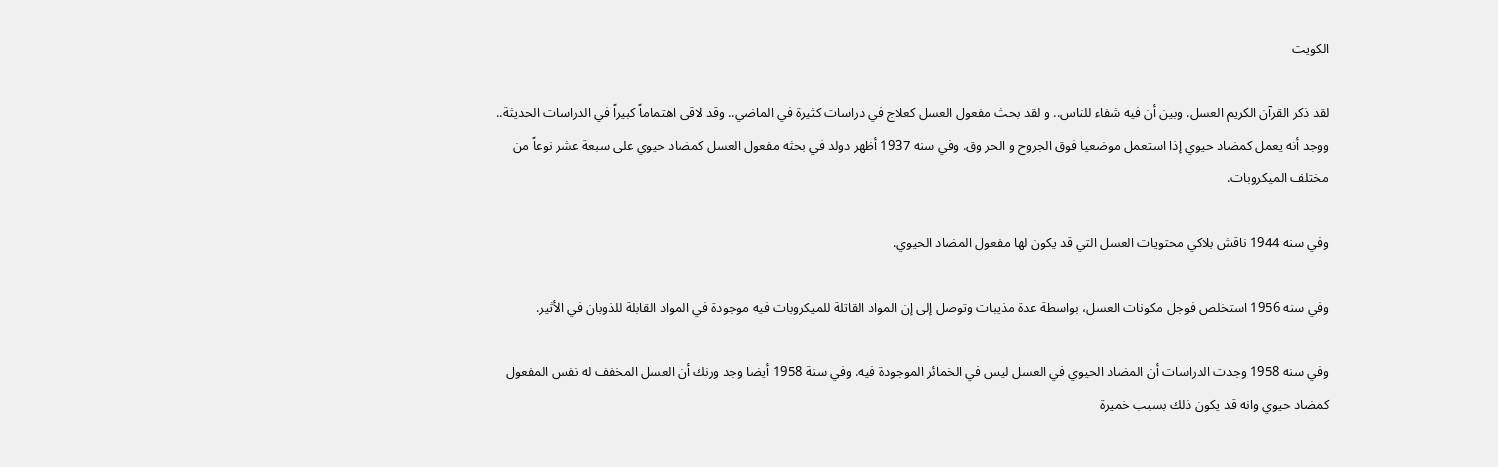الكويت

لقد ذكر القرآن الكريم العسل. وبين أن فيه شفاء للناس.. و لقد بحث مفعول العسل كعلاج في دراسات كثيرة في الماضي.. وقد لاقى اهتماماً كبيراً في الدراسات الحديثة.. ووجد أنه يعمل كمضاد حيوي إذا استعمل موضعيا فوق الجروح و الحر وق. وفي سنه 1937 أظهر دولد في بحثه مفعول العسل كمضاد حيوي على سبعة عشر نوعاً من مختلف الميكروبات.

وفي سنه 1944 ناقش بلاكي محتويات العسل التي قد يكون لها مفعول المضاد الحيوي.

وفي سنه 1956 استخلص فوجل مكونات العسل، بواسطة عدة مذيبات وتوصل إلى إن المواد القاتلة للميكروبات فيه موجودة في المواد القابلة للذوبان في الأثير.

وفي سنه 1958 وجدت الدراسات أن المضاد الحيوي في العسل ليس في الخمائر الموجودة فيه. وفي سنة 1958 أيضا وجد ورنك أن العسل المخفف له نفس المفعول كمضاد حيوي وانه قد يكون ذلك بسبب خميرة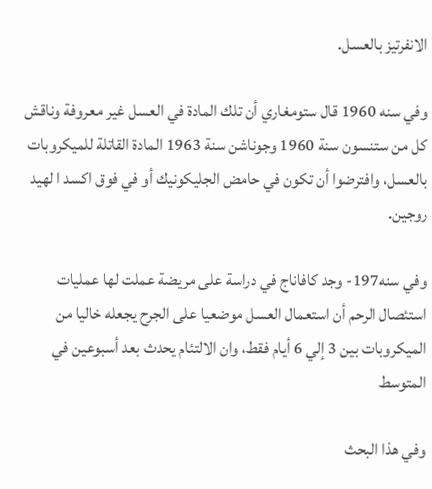الانفرتيز بالعسل.

وفي سنه 1960 قال ستومغاري أن تلك المادة في العسل غير معروفة وناقش كل من ستنسون سنة 1960 وجوناشن سنة 1963 المادة القاتلة للميكروبات بالعسل، وافترضوا أن تكون في حامض الجليكونيك أو في فوق اكسد ا لهيد روجين.

وفي سنه197- وجد كافاناج في دراسة على مريضة عملت لها عمليات استئصال الرحم أن استعمال العسل موضعيا على الجرح يجعله خاليا من الميكروبات بين 3 إلي 6 أيام فقط، وان الالتئام يحدث بعد أسبوعين في المتوسط

وفي هذا البحث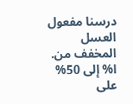درسنا مفعول العسل المخفف من. ا% إلى 50% على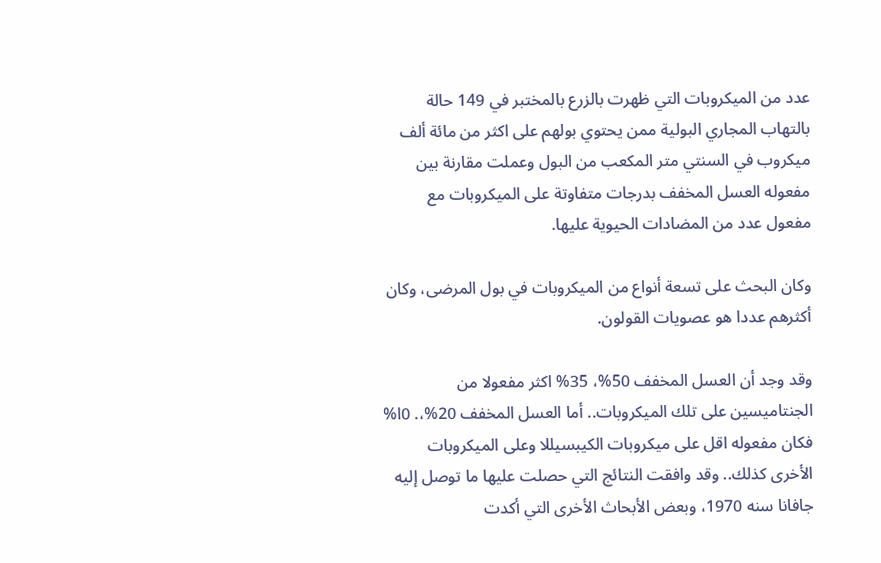عدد من الميكروبات التي ظهرت بالزرع بالمختبر في 149 حالة بالتهاب المجاري البولية ممن يحتوي بولهم على اكثر من مائة ألف ميكروب في السنتي متر المكعب من البول وعملت مقارنة بين مفعوله العسل المخفف بدرجات متفاوتة على الميكروبات مع مفعول عدد من المضادات الحيوية عليها.

وكان البحث على تسعة أنواع من الميكروبات في بول المرضى، وكان أكثرهم عددا هو عصويات القولون.

وقد وجد أن العسل المخفف 50%، 35% اكثر مفعولا من الجنتاميسين على تلك الميكروبات.. أما العسل المخفف 20%،. 0ا% فكان مفعوله اقل على ميكروبات الكيبسيللا وعلى الميكروبات الأخرى كذلك.. وقد وافقت النتائج التي حصلت عليها ما توصل إليه جافانا سنه 1970، وبعض الأبحاث الأخرى التي أكدت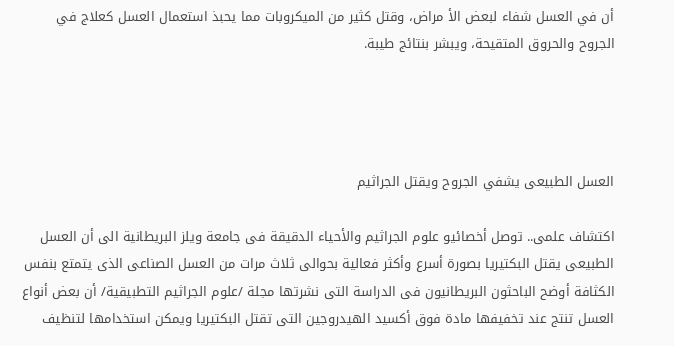أن في العسل شفاء لبعض الأ مراض، وقتل كثير من الميكروبات مما يحبذ استعمال العسل كعلاج في الجروح والحروق المتقيحة، ويبشر بنتائج طيبة.




العسل الطبيعى يشفي الجروح ويقتل الجراثيم

اكتشاف علمى.. توصل أخصائيو علوم الجراثيم والأحياء الدقيقة فى جامعة ويلز البريطانية الى أن العسل الطبيعى يقتل البكتيريا بصورة أسرع وأكثر فعالية بحوالى ثلاث مرات من العسل الصناعى الذى يتمتع بنفس الكثافة أوضح الباحثون البريطانيون فى الدراسة التى نشرتها مجلة /علوم الجراثيم التطبيقية/ أن بعض أنواع العسل تنتج عند تخفيفها مادة فوق أكسيد الهيدروجين التى تقتل البكتيريا ويمكن استخدامها لتنظيف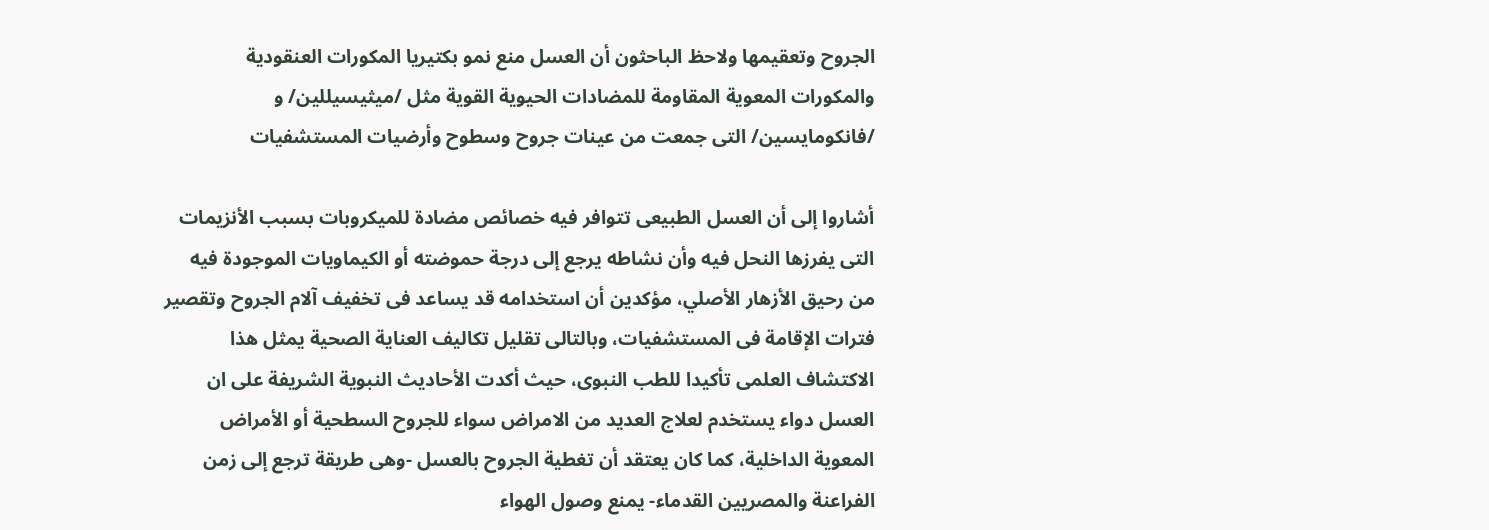الجروح وتعقيمها ولاحظ الباحثون أن العسل منع نمو بكتيريا المكورات العنقودية والمكورات المعوية المقاومة للمضادات الحيوية القوية مثل /ميثيسيللين/ و /فانكومايسين/ التى جمعت من عينات جروح وسطوح وأرضيات المستشفيات

أشاروا إلى أن العسل الطبيعى تتوافر فيه خصائص مضادة للميكروبات بسبب الأنزيمات التى يفرزها النحل فيه وأن نشاطه يرجع إلى درجة حموضته أو الكيماويات الموجودة فيه من رحيق الأزهار الأصلي، مؤكدين أن استخدامه قد يساعد فى تخفيف آلام الجروح وتقصير فترات الإقامة فى المستشفيات، وبالتالى تقليل تكاليف العناية الصحية يمثل هذا الاكتشاف العلمى تأكيدا للطب النبوى، حيث أكدت الأحاديث النبوية الشريفة على ان العسل دواء يستخدم لعلاج العديد من الامراض سواء للجروح السطحية أو الأمراض المعوية الداخلية، كما كان يعتقد أن تغطية الجروح بالعسل -وهى طريقة ترجع إلى زمن الفراعنة والمصريين القدماء- يمنع وصول الهواء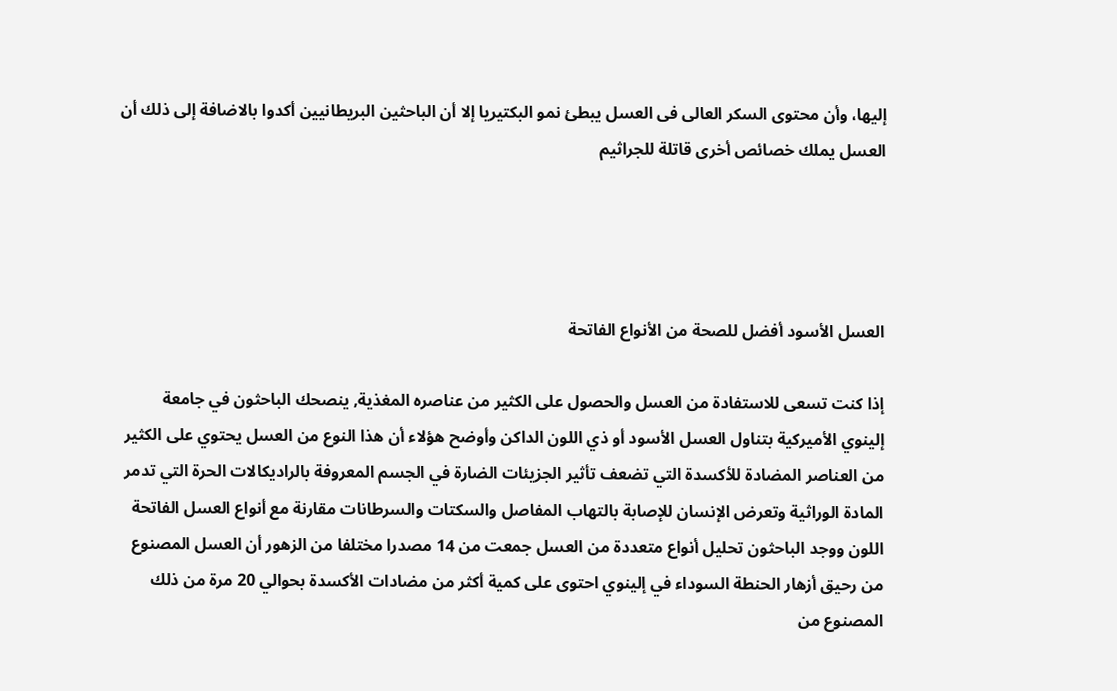إليها، وأن محتوى السكر العالى فى العسل يبطئ نمو البكتيريا إلا أن الباحثين البريطانيين أكدوا بالاضافة إلى ذلك أن العسل يملك خصائص أخرى قاتلة للجراثيم




العسل الأسود أفضل للصحة من الأنواع الفاتحة

إذا كنت تسعى للاستفادة من العسل والحصول على الكثير من عناصره المغذية, ينصحك الباحثون في جامعة إلينوي الأميركية بتناول العسل الأسود أو ذي اللون الداكن وأوضح هؤلاء أن هذا النوع من العسل يحتوي على الكثير من العناصر المضادة للأكسدة التي تضعف تأثير الجزيئات الضارة في الجسم المعروفة بالراديكالات الحرة التي تدمر المادة الوراثية وتعرض الإنسان للإصابة بالتهاب المفاصل والسكتات والسرطانات مقارنة مع أنواع العسل الفاتحة اللون ووجد الباحثون تحليل أنواع متعددة من العسل جمعت من 14 مصدرا مختلفا من الزهور أن العسل المصنوع من رحيق أزهار الحنطة السوداء في إلينوي احتوى على كمية أكثر من مضادات الأكسدة بحوالي 20 مرة من ذلك المصنوع من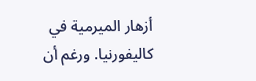أزهار الميرمية في كاليفورنيا. ورغم أن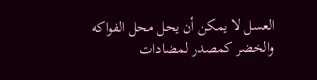العسل لا يمكن أن يحل محل الفواكه والخضر كمصدر لمضادات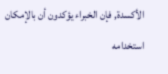الأكسدة, فإن الخبراء يؤكدون أن بالإمكان استخدامه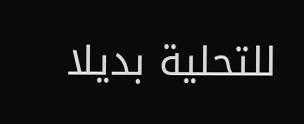للتحلية بديلا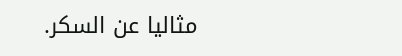مثاليا عن السكر.